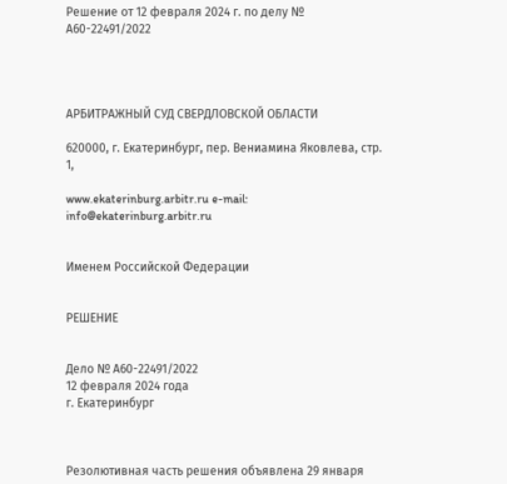Решение от 12 февраля 2024 г. по делу № А60-22491/2022




АРБИТРАЖНЫЙ СУД СВЕРДЛОВСКОЙ ОБЛАСТИ

620000, г. Екатеринбург, пер. Вениамина Яковлева, стр. 1,

www.ekaterinburg.arbitr.ru e-mail: info@ekaterinburg.arbitr.ru


Именем Российской Федерации


РЕШЕНИЕ


Дело № А60-22491/2022
12 февраля 2024 года
г. Екатеринбург



Резолютивная часть решения объявлена 29 января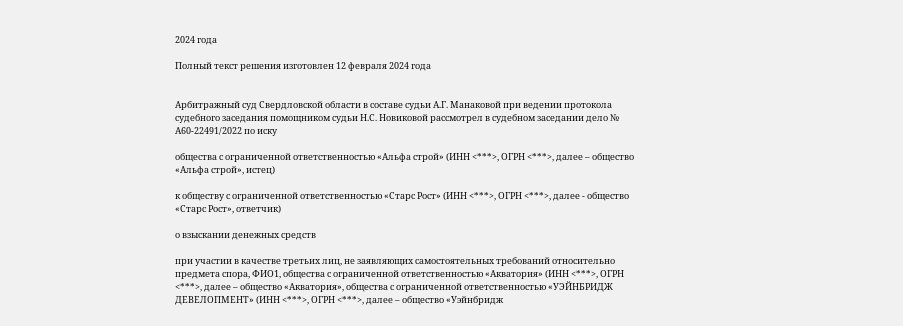2024 года

Полный текст решения изготовлен 12 февраля 2024 года


Арбитражный суд Свердловской области в составе судьи А.Г. Манаковой при ведении протокола судебного заседания помощником судьи Н.С. Новиковой рассмотрел в судебном заседании дело № А60-22491/2022 по иску

общества с ограниченной ответственностью «Альфа строй» (ИНН <***>, ОГРН <***>, далее – общество «Альфа строй», истец)

к обществу с ограниченной ответственностью «Старс Рост» (ИНН <***>, ОГРН <***>, далее - общество «Старс Рост», ответчик)

о взыскании денежных средств

при участии в качестве третьих лиц, не заявляющих самостоятельных требований относительно предмета спора, ФИО1, общества с ограниченной ответственностью «Акватория» (ИНН <***>, ОГРН <***>, далее – общество «Акватория», общества с ограниченной ответственностью «УЭЙНБРИДЖ ДЕВЕЛОПМЕНТ» (ИНН <***>, ОГРН <***>, далее – общество «Уэйнбридж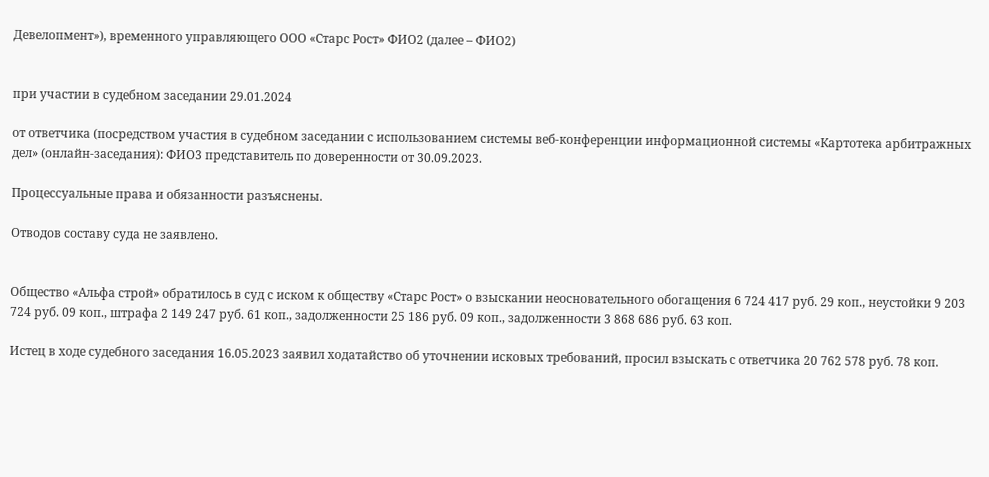Девелопмент»), временного управляющего ООО «Старс Рост» ФИО2 (далее – ФИО2)


при участии в судебном заседании 29.01.2024

от ответчика (посредством участия в судебном заседании с использованием системы веб-конференции информационной системы «Картотека арбитражных дел» (онлайн-заседания): ФИО3 представитель по доверенности от 30.09.2023.

Процессуальные права и обязанности разъяснены.

Отводов составу суда не заявлено.


Общество «Альфа строй» обратилось в суд с иском к обществу «Старс Рост» о взыскании неосновательного обогащения 6 724 417 руб. 29 коп., неустойки 9 203 724 руб. 09 коп., штрафа 2 149 247 руб. 61 коп., задолженности 25 186 руб. 09 коп., задолженности 3 868 686 руб. 63 коп.

Истец в ходе судебного заседания 16.05.2023 заявил ходатайство об уточнении исковых требований, просил взыскать с ответчика 20 762 578 руб. 78 коп.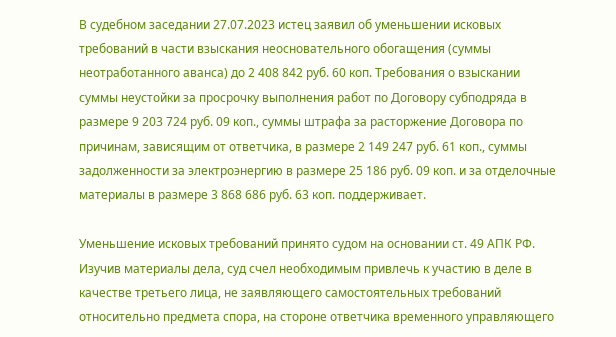В судебном заседании 27.07.2023 истец заявил об уменьшении исковых требований в части взыскания неосновательного обогащения (суммы неотработанного аванса) до 2 408 842 руб. 60 коп. Требования о взыскании суммы неустойки за просрочку выполнения работ по Договору субподряда в размере 9 203 724 руб. 09 коп., суммы штрафа за расторжение Договора по причинам, зависящим от ответчика, в размере 2 149 247 руб. 61 коп., суммы задолженности за электроэнергию в размере 25 186 руб. 09 коп. и за отделочные материалы в размере 3 868 686 руб. 63 коп. поддерживает.

Уменьшение исковых требований принято судом на основании ст. 49 АПК РФ. Изучив материалы дела, суд счел необходимым привлечь к участию в деле в качестве третьего лица, не заявляющего самостоятельных требований относительно предмета спора, на стороне ответчика временного управляющего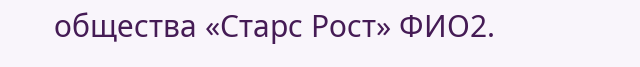общества «Старс Рост» ФИО2.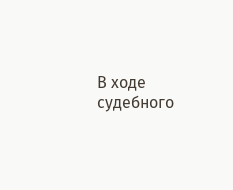В ходе судебного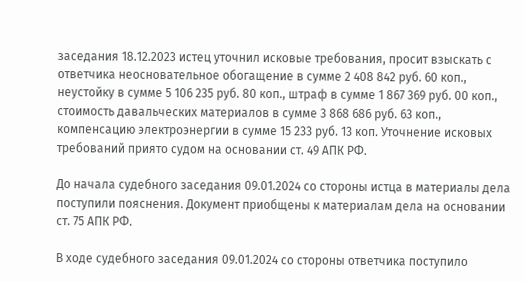заседания 18.12.2023 истец уточнил исковые требования, просит взыскать с ответчика неосновательное обогащение в сумме 2 408 842 руб. 60 коп., неустойку в сумме 5 106 235 руб. 80 коп., штраф в сумме 1 867 369 руб. 00 коп., стоимость давальческих материалов в сумме 3 868 686 руб. 63 коп., компенсацию электроэнергии в сумме 15 233 руб. 13 коп. Уточнение исковых требований приято судом на основании ст. 49 АПК РФ.

До начала судебного заседания 09.01.2024 со стороны истца в материалы дела поступили пояснения. Документ приобщены к материалам дела на основании ст. 75 АПК РФ.

В ходе судебного заседания 09.01.2024 со стороны ответчика поступило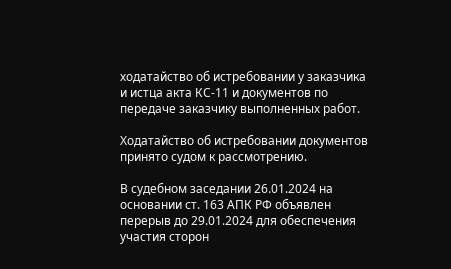ходатайство об истребовании у заказчика и истца акта КС-11 и документов по передаче заказчику выполненных работ.

Ходатайство об истребовании документов принято судом к рассмотрению.

В судебном заседании 26.01.2024 на основании ст. 163 АПК РФ объявлен перерыв до 29.01.2024 для обеспечения участия сторон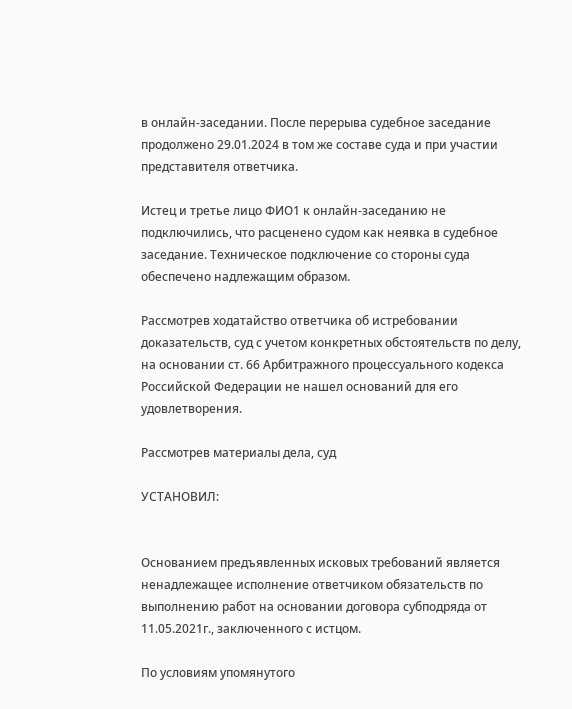в онлайн-заседании. После перерыва судебное заседание продолжено 29.01.2024 в том же составе суда и при участии представителя ответчика.

Истец и третье лицо ФИО1 к онлайн-заседанию не подключились, что расценено судом как неявка в судебное заседание. Техническое подключение со стороны суда обеспечено надлежащим образом.

Рассмотрев ходатайство ответчика об истребовании доказательств, суд с учетом конкретных обстоятельств по делу, на основании ст. 66 Арбитражного процессуального кодекса Российской Федерации не нашел оснований для его удовлетворения.

Рассмотрев материалы дела, суд

УСТАНОВИЛ:


Основанием предъявленных исковых требований является ненадлежащее исполнение ответчиком обязательств по выполнению работ на основании договора субподряда от 11.05.2021г., заключенного с истцом.

По условиям упомянутого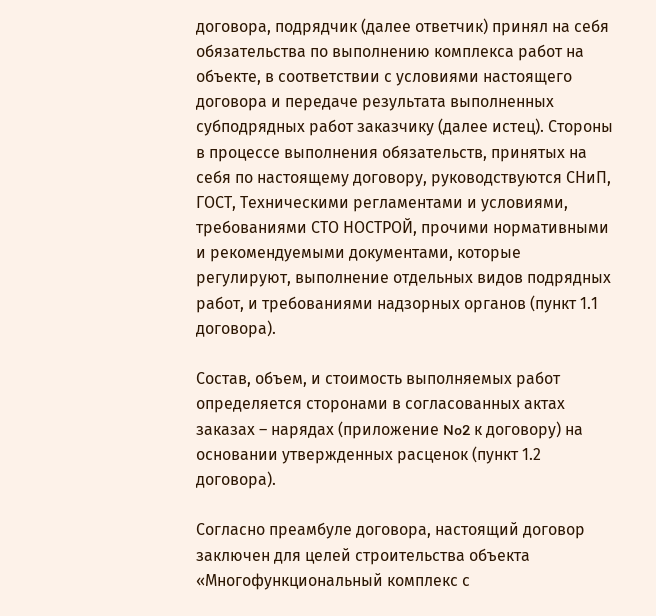договора, подрядчик (далее ответчик) принял на себя обязательства по выполнению комплекса работ на объекте, в соответствии с условиями настоящего договора и передаче результата выполненных субподрядных работ заказчику (далее истец). Стороны в процессе выполнения обязательств, принятых на себя по настоящему договору, руководствуются СНиП, ГОСТ, Техническими регламентами и условиями, требованиями СТО НОСТРОЙ, прочими нормативными и рекомендуемыми документами, которые регулируют, выполнение отдельных видов подрядных работ, и требованиями надзорных органов (пункт 1.1 договора).

Состав, объем, и стоимость выполняемых работ определяется сторонами в согласованных актах заказах – нарядах (приложение No2 к договору) на основании утвержденных расценок (пункт 1.2 договора).

Согласно преамбуле договора, настоящий договор заключен для целей строительства объекта «Многофункциональный комплекс с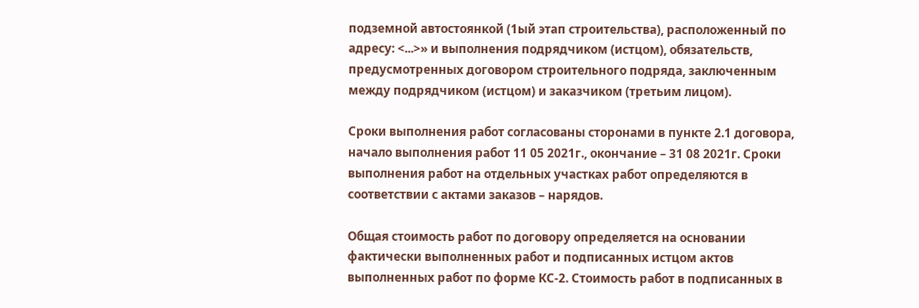подземной автостоянкой (1ый этап строительства), расположенный по адресу: <...>» и выполнения подрядчиком (истцом), обязательств, предусмотренных договором строительного подряда, заключенным между подрядчиком (истцом) и заказчиком (третьим лицом).

Сроки выполнения работ согласованы сторонами в пункте 2.1 договора, начало выполнения работ 11 05 2021г., окончание – 31 08 2021г. Сроки выполнения работ на отдельных участках работ определяются в соответствии с актами заказов – нарядов.

Общая стоимость работ по договору определяется на основании фактически выполненных работ и подписанных истцом актов выполненных работ по форме КС-2. Стоимость работ в подписанных в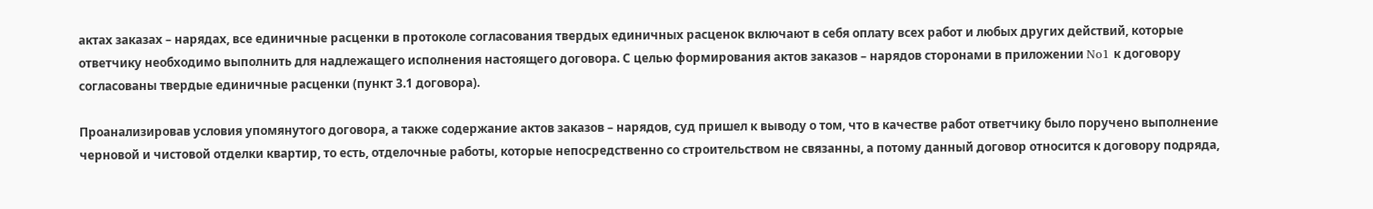актах заказах – нарядах, все единичные расценки в протоколе согласования твердых единичных расценок включают в себя оплату всех работ и любых других действий, которые ответчику необходимо выполнить для надлежащего исполнения настоящего договора. С целью формирования актов заказов – нарядов сторонами в приложении No1 к договору согласованы твердые единичные расценки (пункт 3.1 договора).

Проанализировав условия упомянутого договора, а также содержание актов заказов – нарядов, суд пришел к выводу о том, что в качестве работ ответчику было поручено выполнение черновой и чистовой отделки квартир, то есть, отделочные работы, которые непосредственно со строительством не связанны, а потому данный договор относится к договору подряда,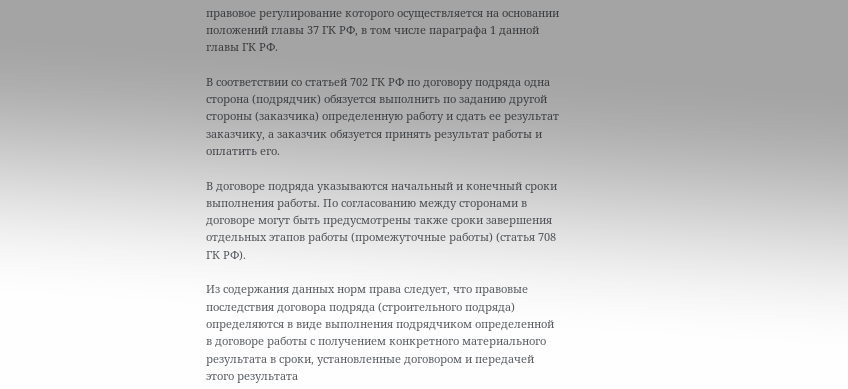правовое регулирование которого осуществляется на основании положений главы 37 ГК РФ, в том числе параграфа 1 данной главы ГК РФ.

В соответствии со статьей 702 ГК РФ по договору подряда одна сторона (подрядчик) обязуется выполнить по заданию другой стороны (заказчика) определенную работу и сдать ее результат заказчику, а заказчик обязуется принять результат работы и оплатить его.

В договоре подряда указываются начальный и конечный сроки выполнения работы. По согласованию между сторонами в договоре могут быть предусмотрены также сроки завершения отдельных этапов работы (промежуточные работы) (статья 708 ГК РФ).

Из содержания данных норм права следует, что правовые последствия договора подряда (строительного подряда) определяются в виде выполнения подрядчиком определенной в договоре работы с получением конкретного материального результата в сроки, установленные договором и передачей этого результата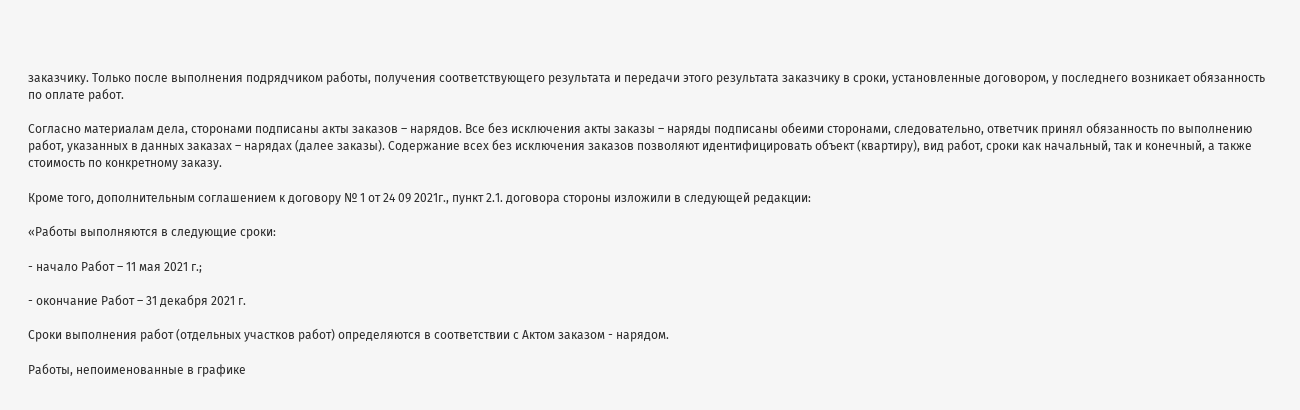заказчику. Только после выполнения подрядчиком работы, получения соответствующего результата и передачи этого результата заказчику в сроки, установленные договором, у последнего возникает обязанность по оплате работ.

Согласно материалам дела, сторонами подписаны акты заказов – нарядов. Все без исключения акты заказы – наряды подписаны обеими сторонами, следовательно, ответчик принял обязанность по выполнению работ, указанных в данных заказах – нарядах (далее заказы). Содержание всех без исключения заказов позволяют идентифицировать объект (квартиру), вид работ, сроки как начальный, так и конечный, а также стоимость по конкретному заказу.

Кроме того, дополнительным соглашением к договору № 1 от 24 09 2021г., пункт 2.1. договора стороны изложили в следующей редакции:

«Работы выполняются в следующие сроки:

- начало Работ – 11 мая 2021 г.;

- окончание Работ – 31 декабря 2021 г.

Сроки выполнения работ (отдельных участков работ) определяются в соответствии с Актом заказом - нарядом.

Работы, непоименованные в графике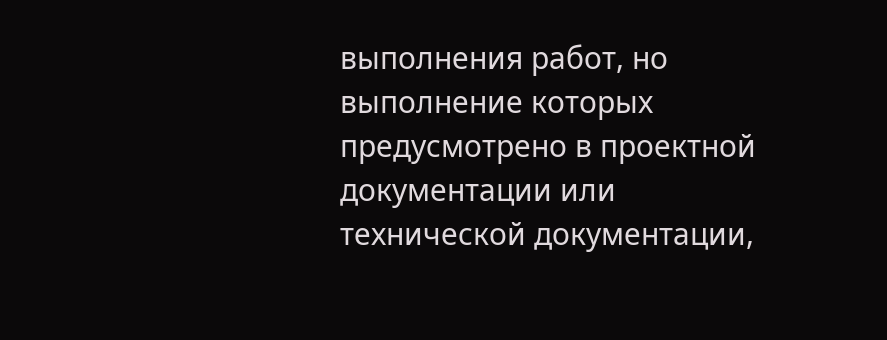выполнения работ, но выполнение которых предусмотрено в проектной документации или технической документации,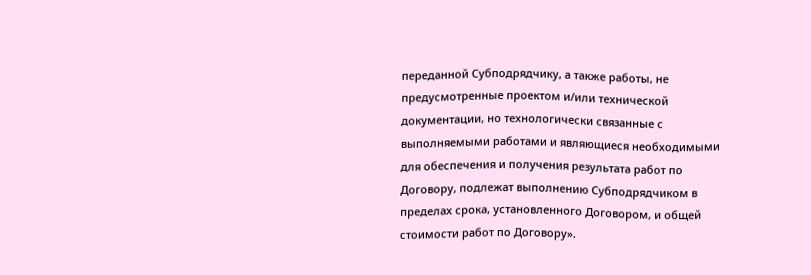переданной Субподрядчику, а также работы, не предусмотренные проектом и/или технической документации, но технологически связанные с выполняемыми работами и являющиеся необходимыми для обеспечения и получения результата работ по Договору, подлежат выполнению Субподрядчиком в пределах срока, установленного Договором, и общей стоимости работ по Договору».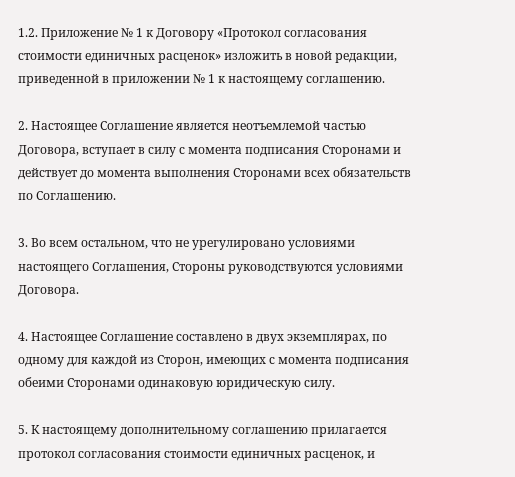1.2. Приложение № 1 к Договору «Протокол согласования стоимости единичных расценок» изложить в новой редакции, приведенной в приложении № 1 к настоящему соглашению.

2. Настоящее Соглашение является неотъемлемой частью Договора, вступает в силу с момента подписания Сторонами и действует до момента выполнения Сторонами всех обязательств по Соглашению.

3. Во всем остальном, что не урегулировано условиями настоящего Соглашения, Стороны руководствуются условиями Договора.

4. Настоящее Соглашение составлено в двух экземплярах, по одному для каждой из Сторон, имеющих с момента подписания обеими Сторонами одинаковую юридическую силу.

5. К настоящему дополнительному соглашению прилагается протокол согласования стоимости единичных расценок, и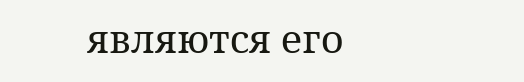являются его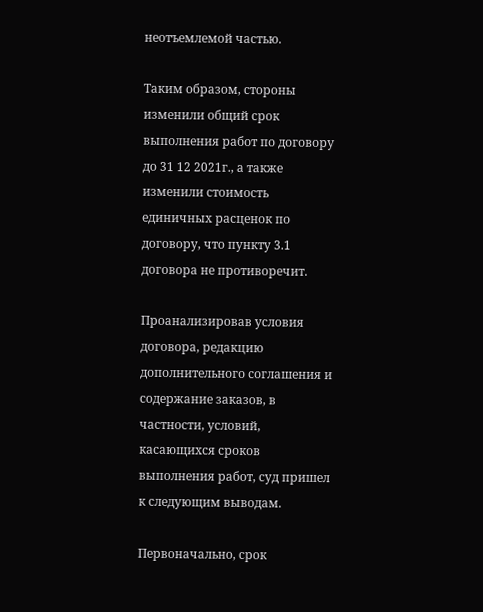неотъемлемой частью.

Таким образом, стороны изменили общий срок выполнения работ по договору до 31 12 2021г., а также изменили стоимость единичных расценок по договору, что пункту 3.1 договора не противоречит.

Проанализировав условия договора, редакцию дополнительного соглашения и содержание заказов, в частности, условий, касающихся сроков выполнения работ, суд пришел к следующим выводам.

Первоначально, срок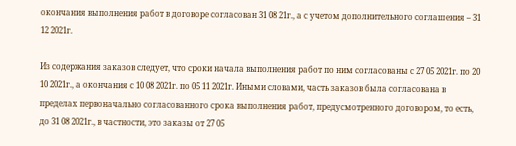окончания выполнения работ в договоре согласован 31 08 21г., а с учетом дополнительного соглашения – 31 12 2021г.

Из содержания заказов следует, что сроки начала выполнения работ по ним согласованы с 27 05 2021г. по 20 10 2021г., а окончания с 10 08 2021г. по 05 11 2021г. Иными словами, часть заказов была согласована в пределах первоначально согласованного срока выполнения работ, предусмотренного договором, то есть, до 31 08 2021г., в частности, это заказы от 27 05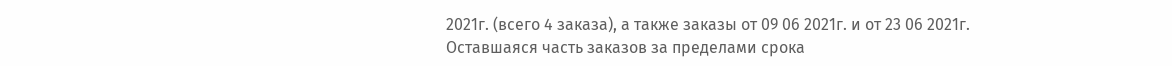2021г. (всего 4 заказа), а также заказы от 09 06 2021г. и от 23 06 2021г. Оставшаяся часть заказов за пределами срока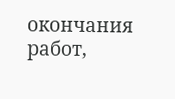окончания работ,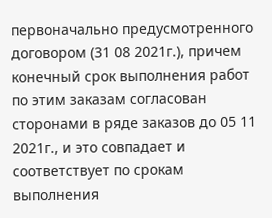первоначально предусмотренного договором (31 08 2021г.), причем конечный срок выполнения работ по этим заказам согласован сторонами в ряде заказов до 05 11 2021г., и это совпадает и соответствует по срокам выполнения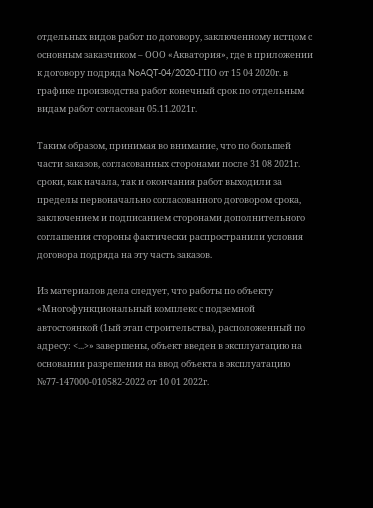отдельных видов работ по договору, заключенному истцом с основным заказчиком – ООО «Акватория», где в приложении к договору подряда NoAQT-04/2020-ГПО от 15 04 2020г. в графике производства работ конечный срок по отдельным видам работ согласован 05.11.2021г.

Таким образом, принимая во внимание, что по большей части заказов, согласованных сторонами после 31 08 2021г. сроки, как начала, так и окончания работ выходили за пределы первоначально согласованного договором срока, заключением и подписанием сторонами дополнительного соглашения стороны фактически распространили условия договора подряда на эту часть заказов.

Из материалов дела следует, что работы по объекту «Многофункциональный комплекс с подземной автостоянкой (1ый этап строительства), расположенный по адресу: <...>» завершены, объект введен в эксплуатацию на основании разрешения на ввод объекта в эксплуатацию №77-147000-010582-2022 от 10 01 2022г.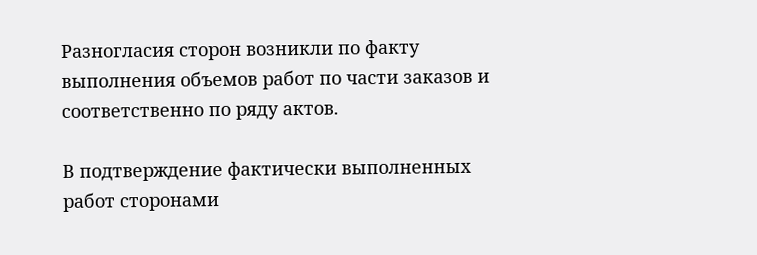Разногласия сторон возникли по факту выполнения объемов работ по части заказов и соответственно по ряду актов.

В подтверждение фактически выполненных работ сторонами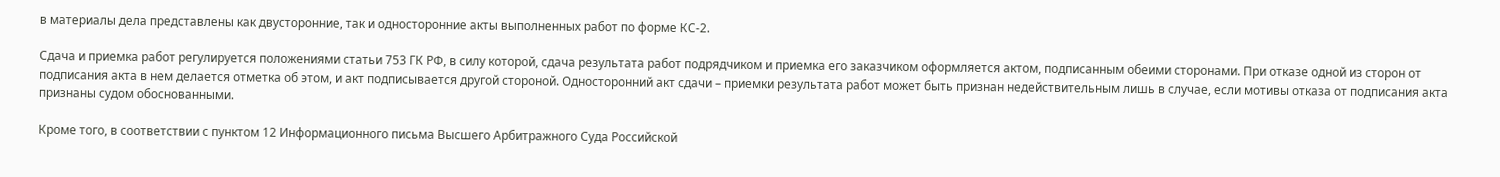в материалы дела представлены как двусторонние, так и односторонние акты выполненных работ по форме КС-2.

Сдача и приемка работ регулируется положениями статьи 753 ГК РФ, в силу которой, сдача результата работ подрядчиком и приемка его заказчиком оформляется актом, подписанным обеими сторонами. При отказе одной из сторон от подписания акта в нем делается отметка об этом, и акт подписывается другой стороной. Односторонний акт сдачи – приемки результата работ может быть признан недействительным лишь в случае, если мотивы отказа от подписания акта признаны судом обоснованными.

Кроме того, в соответствии с пунктом 12 Информационного письма Высшего Арбитражного Суда Российской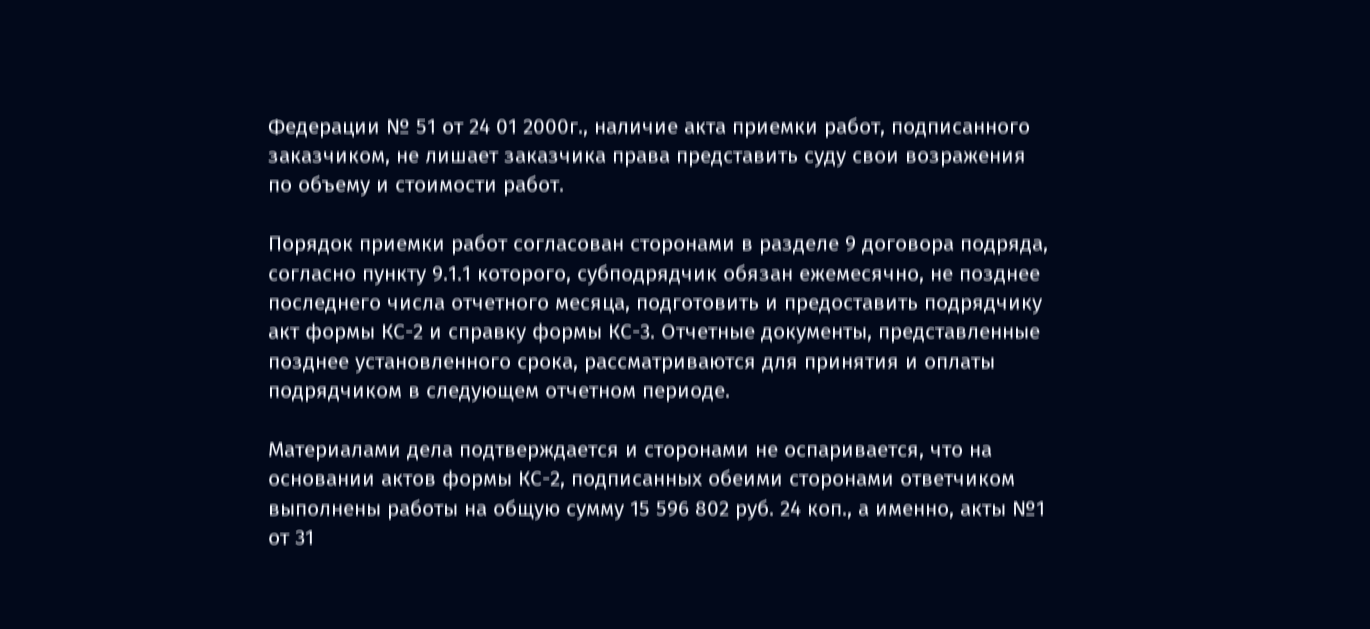Федерации № 51 от 24 01 2000г., наличие акта приемки работ, подписанного заказчиком, не лишает заказчика права представить суду свои возражения по объему и стоимости работ.

Порядок приемки работ согласован сторонами в разделе 9 договора подряда, согласно пункту 9.1.1 которого, субподрядчик обязан ежемесячно, не позднее последнего числа отчетного месяца, подготовить и предоставить подрядчику акт формы КС-2 и справку формы КС-3. Отчетные документы, представленные позднее установленного срока, рассматриваются для принятия и оплаты подрядчиком в следующем отчетном периоде.

Материалами дела подтверждается и сторонами не оспаривается, что на основании актов формы КС-2, подписанных обеими сторонами ответчиком выполнены работы на общую сумму 15 596 802 руб. 24 коп., а именно, акты №1 от 31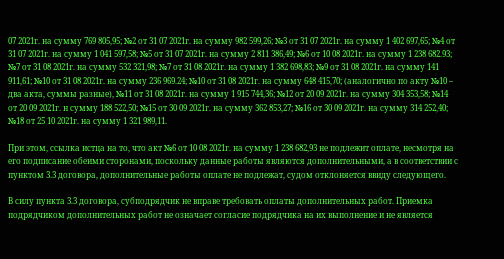07 2021г. на сумму 769 805,95; №2 от 31 07 2021г. на сумму 982 599,26; №3 от 31 07 2021г. на сумму 1 402 697,65; №4 от 31 07 2021г. на сумму 1 041 597,58; №5 от 31 07 2021г. на сумму 2 811 386,49; №6 от 10 08 2021г. на сумму 1 238 682.93; №7 от 31 08 2021г. на сумму 532 321,98; №7 от 31 08 2021г. на сумму 1 382 698,83; №9 от 31 08 2021г. на сумму 141 911,61; №10 от 31 08 2021г. на сумму 236 969.24; №10 от 31 08 2021г. на сумму 648 415,70; (аналогично по акту №10 – два акта, суммы разные), №11 от 31 08 2021г. на сумму 1 915 744,36; №12 от 20 09 2021г. на сумму 304 353,58; №14 от 20 09 2021г. н сумму 188 522,50; №15 от 30 09 2021г. на сумму 362 853,27; №16 от 30 09 2021г. на сумму 314 252,40; №18 от 25 10 2021г. на сумму 1 321 989,11.

При этом, ссылка истца на то, что акт №6 от 10 08 2021г. на сумму 1 238 682,93 не подлежит оплате, несмотря на его подписание обеими сторонами, поскольку данные работы являются дополнительными, а в соответствии с пунктом 3.3 договора, дополнительные работы оплате не подлежат, судом отклоняется ввиду следующего.

В силу пункта 3.3 договора, субподрядчик не вправе требовать оплаты дополнительных работ. Приемка подрядчиком дополнительных работ не означает согласие подрядчика на их выполнение и не является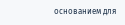основанием для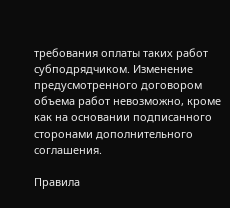требования оплаты таких работ субподрядчиком. Изменение предусмотренного договором объема работ невозможно, кроме как на основании подписанного сторонами дополнительного соглашения.

Правила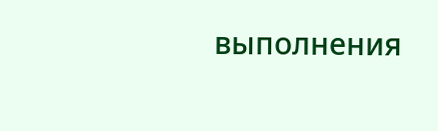выполнения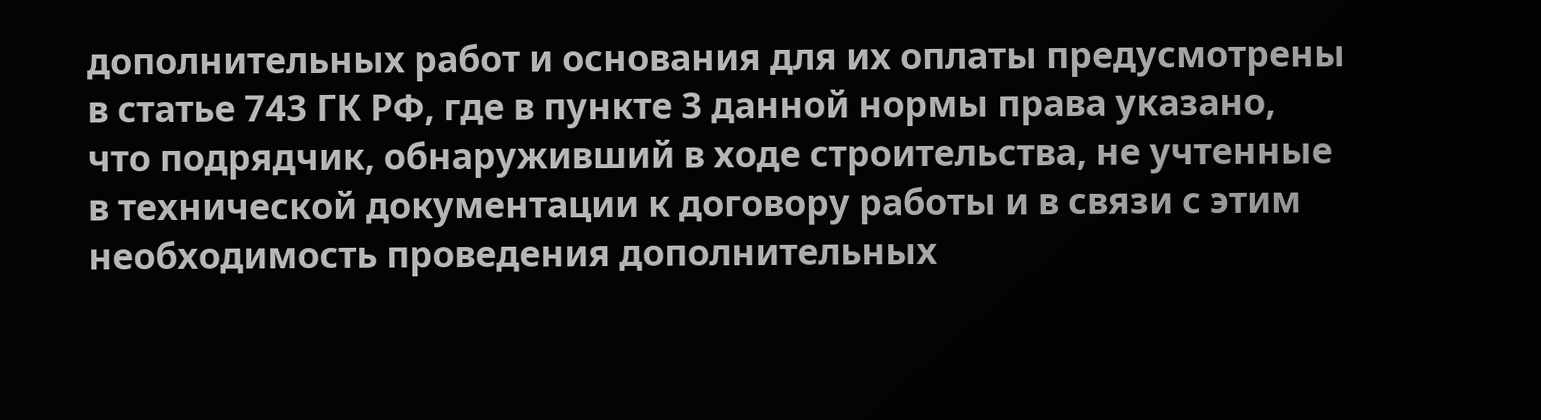дополнительных работ и основания для их оплаты предусмотрены в статье 743 ГК РФ, где в пункте 3 данной нормы права указано, что подрядчик, обнаруживший в ходе строительства, не учтенные в технической документации к договору работы и в связи с этим необходимость проведения дополнительных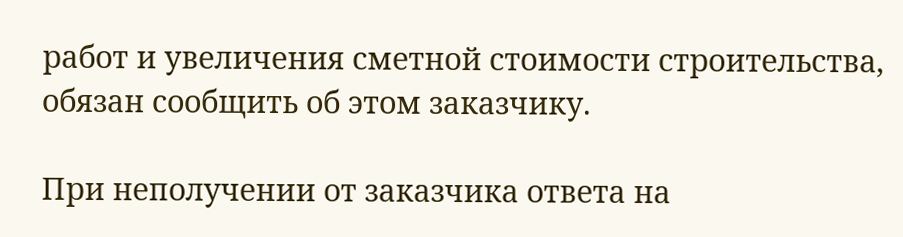работ и увеличения сметной стоимости строительства, обязан сообщить об этом заказчику.

При неполучении от заказчика ответа на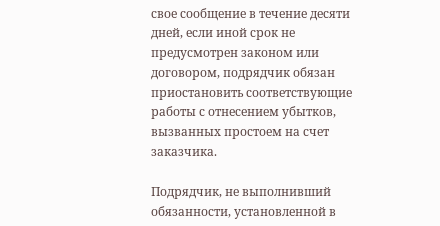свое сообщение в течение десяти дней, если иной срок не предусмотрен законом или договором, подрядчик обязан приостановить соответствующие работы с отнесением убытков, вызванных простоем на счет заказчика.

Подрядчик, не выполнивший обязанности, установленной в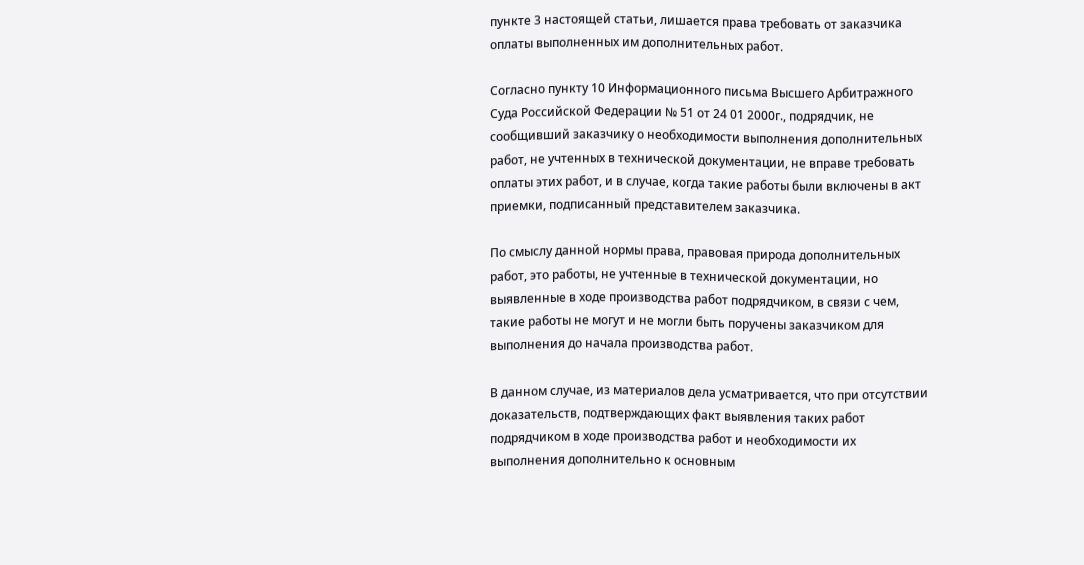пункте 3 настоящей статьи, лишается права требовать от заказчика оплаты выполненных им дополнительных работ.

Согласно пункту 10 Информационного письма Высшего Арбитражного Суда Российской Федерации № 51 от 24 01 2000г., подрядчик, не сообщивший заказчику о необходимости выполнения дополнительных работ, не учтенных в технической документации, не вправе требовать оплаты этих работ, и в случае, когда такие работы были включены в акт приемки, подписанный представителем заказчика.

По смыслу данной нормы права, правовая природа дополнительных работ, это работы, не учтенные в технической документации, но выявленные в ходе производства работ подрядчиком, в связи с чем, такие работы не могут и не могли быть поручены заказчиком для выполнения до начала производства работ.

В данном случае, из материалов дела усматривается, что при отсутствии доказательств, подтверждающих факт выявления таких работ подрядчиком в ходе производства работ и необходимости их выполнения дополнительно к основным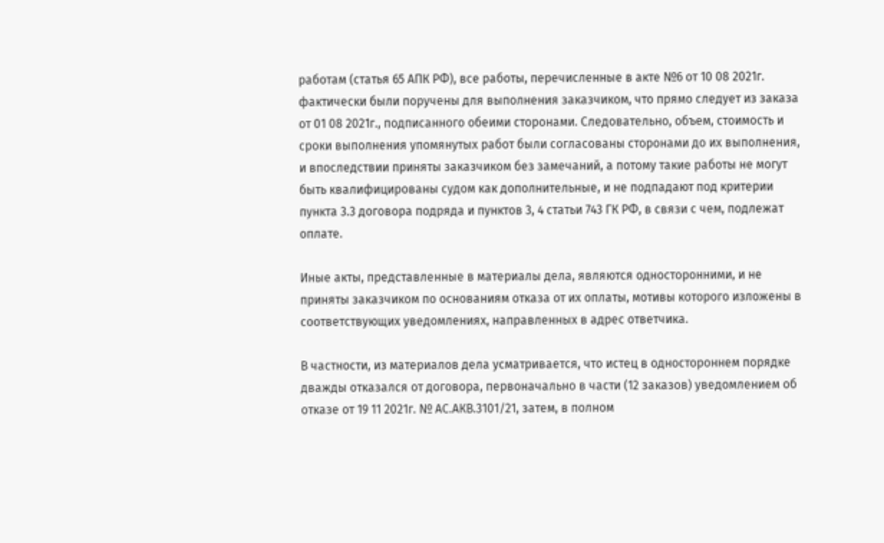работам (статья 65 АПК РФ), все работы, перечисленные в акте №6 от 10 08 2021г. фактически были поручены для выполнения заказчиком, что прямо следует из заказа от 01 08 2021г., подписанного обеими сторонами. Следовательно, объем, стоимость и сроки выполнения упомянутых работ были согласованы сторонами до их выполнения, и впоследствии приняты заказчиком без замечаний, а потому такие работы не могут быть квалифицированы судом как дополнительные, и не подпадают под критерии пункта 3.3 договора подряда и пунктов 3, 4 статьи 743 ГК РФ, в связи с чем, подлежат оплате.

Иные акты, представленные в материалы дела, являются односторонними, и не приняты заказчиком по основаниям отказа от их оплаты, мотивы которого изложены в соответствующих уведомлениях, направленных в адрес ответчика.

В частности, из материалов дела усматривается, что истец в одностороннем порядке дважды отказался от договора, первоначально в части (12 заказов) уведомлением об отказе от 19 11 2021г. № АС.АКВ.3101/21, затем, в полном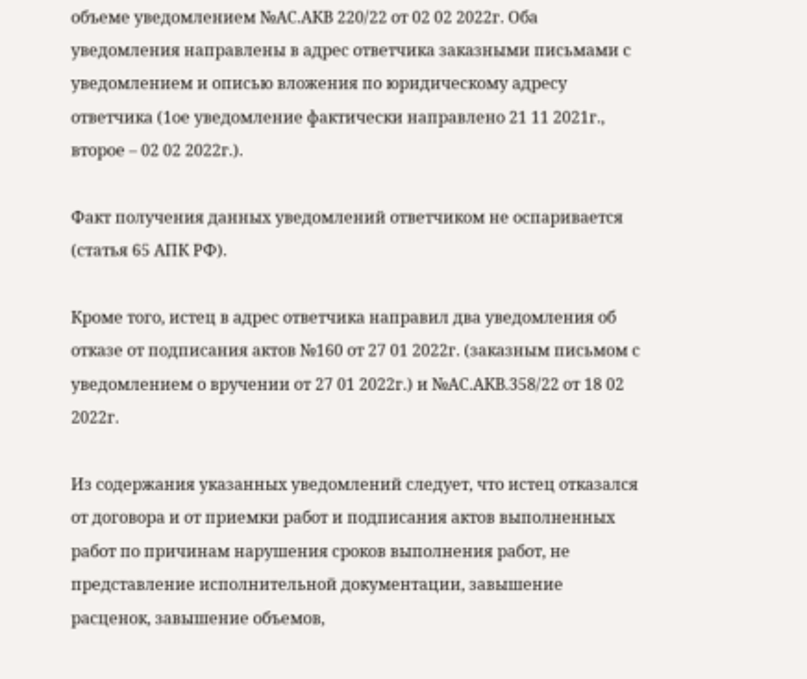объеме уведомлением №АС.АКВ 220/22 от 02 02 2022г. Оба уведомления направлены в адрес ответчика заказными письмами с уведомлением и описью вложения по юридическому адресу ответчика (1ое уведомление фактически направлено 21 11 2021г., второе – 02 02 2022г.).

Факт получения данных уведомлений ответчиком не оспаривается (статья 65 АПК РФ).

Кроме того, истец в адрес ответчика направил два уведомления об отказе от подписания актов №160 от 27 01 2022г. (заказным письмом с уведомлением о вручении от 27 01 2022г.) и №АС.АКВ.358/22 от 18 02 2022г.

Из содержания указанных уведомлений следует, что истец отказался от договора и от приемки работ и подписания актов выполненных работ по причинам нарушения сроков выполнения работ, не представление исполнительной документации, завышение расценок, завышение объемов,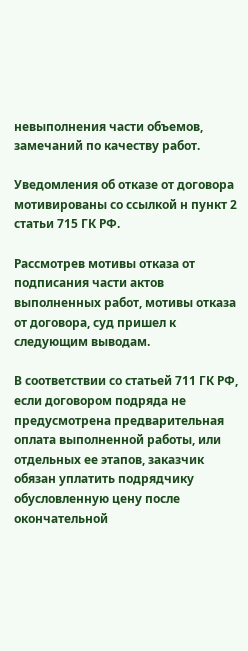невыполнения части объемов, замечаний по качеству работ.

Уведомления об отказе от договора мотивированы со ссылкой н пункт 2 статьи 715 ГК РФ.

Рассмотрев мотивы отказа от подписания части актов выполненных работ, мотивы отказа от договора, суд пришел к следующим выводам.

В соответствии со статьей 711 ГК РФ, если договором подряда не предусмотрена предварительная оплата выполненной работы, или отдельных ее этапов, заказчик обязан уплатить подрядчику обусловленную цену после окончательной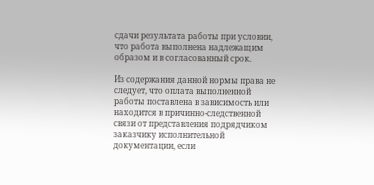сдачи результата работы при условии, что работа выполнена надлежащим образом и в согласованный срок.

Из содержания данной нормы права не следует, что оплата выполненной работы поставлена в зависимость или находится в причинно-следственной связи от представления подрядчиком заказчику исполнительной документации, если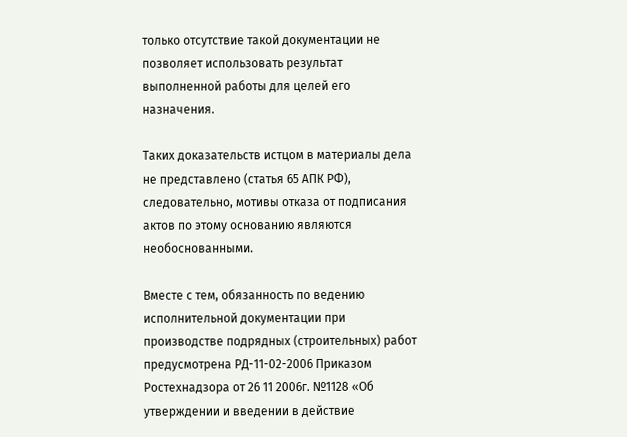только отсутствие такой документации не позволяет использовать результат выполненной работы для целей его назначения.

Таких доказательств истцом в материалы дела не представлено (статья 65 АПК РФ), следовательно, мотивы отказа от подписания актов по этому основанию являются необоснованными.

Вместе с тем, обязанность по ведению исполнительной документации при производстве подрядных (строительных) работ предусмотрена РД-11-02-2006 Приказом Ростехнадзора от 26 11 2006г. №1128 «Об утверждении и введении в действие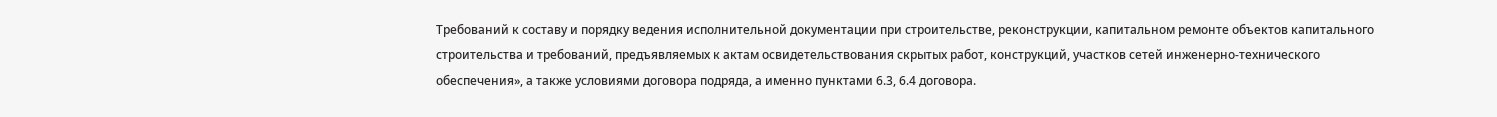Требований к составу и порядку ведения исполнительной документации при строительстве, реконструкции, капитальном ремонте объектов капитального строительства и требований, предъявляемых к актам освидетельствования скрытых работ, конструкций, участков сетей инженерно-технического обеспечения», а также условиями договора подряда, а именно пунктами 6.3, 6.4 договора.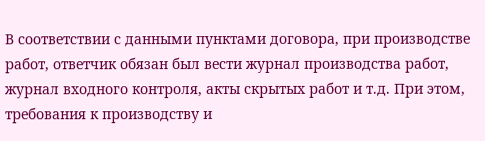В соответствии с данными пунктами договора, при производстве работ, ответчик обязан был вести журнал производства работ, журнал входного контроля, акты скрытых работ и т.д. При этом, требования к производству и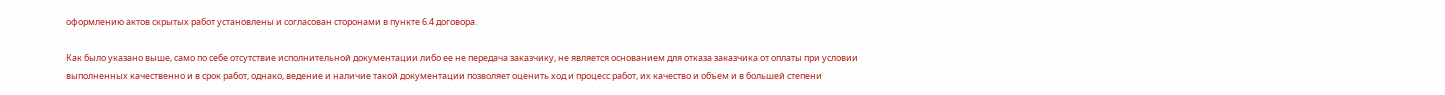оформлению актов скрытых работ установлены и согласован сторонами в пункте 6.4 договора.

Как было указано выше, само по себе отсутствие исполнительной документации либо ее не передача заказчику, не является основанием для отказа заказчика от оплаты при условии выполненных качественно и в срок работ, однако, ведение и наличие такой документации позволяет оценить ход и процесс работ, их качество и объем и в большей степени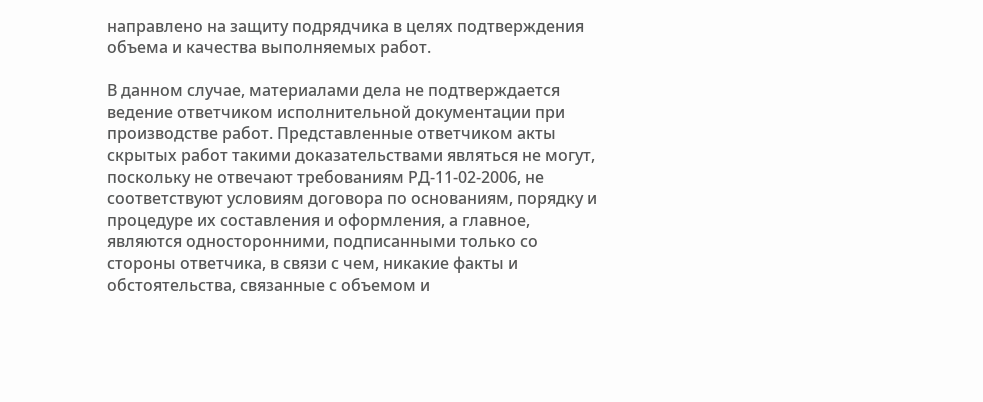направлено на защиту подрядчика в целях подтверждения объема и качества выполняемых работ.

В данном случае, материалами дела не подтверждается ведение ответчиком исполнительной документации при производстве работ. Представленные ответчиком акты скрытых работ такими доказательствами являться не могут, поскольку не отвечают требованиям РД-11-02-2006, не соответствуют условиям договора по основаниям, порядку и процедуре их составления и оформления, а главное, являются односторонними, подписанными только со стороны ответчика, в связи с чем, никакие факты и обстоятельства, связанные с объемом и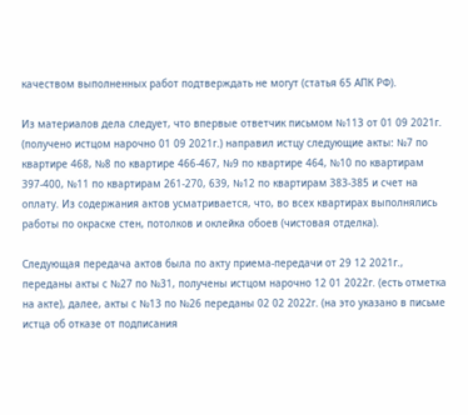качеством выполненных работ подтверждать не могут (статья 65 АПК РФ).

Из материалов дела следует, что впервые ответчик письмом №113 от 01 09 2021г. (получено истцом нарочно 01 09 2021г.) направил истцу следующие акты: №7 по квартире 468, №8 по квартире 466-467, №9 по квартире 464, №10 по квартирам 397-400, №11 по квартирам 261-270, 639, №12 по квартирам 383-385 и счет на оплату. Из содержания актов усматривается, что, во всех квартирах выполнялись работы по окраске стен, потолков и оклейка обоев (чистовая отделка).

Следующая передача актов была по акту приема-передачи от 29 12 2021г., переданы акты с №27 по №31, получены истцом нарочно 12 01 2022г. (есть отметка на акте), далее, акты с №13 по №26 переданы 02 02 2022г. (на это указано в письме истца об отказе от подписания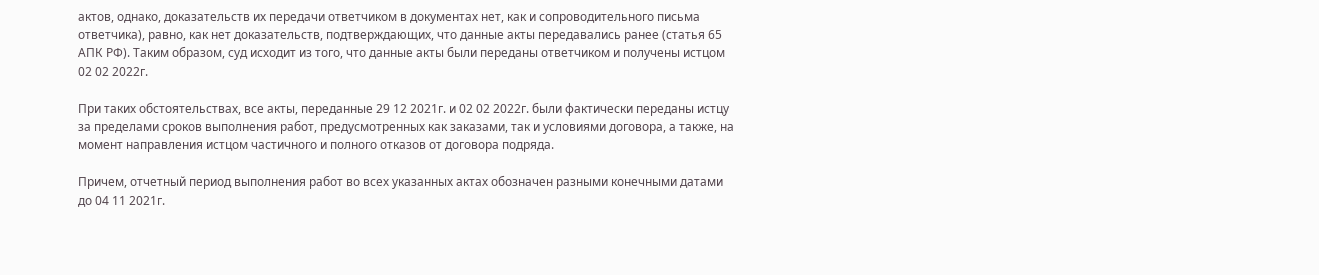актов, однако, доказательств их передачи ответчиком в документах нет, как и сопроводительного письма ответчика), равно, как нет доказательств, подтверждающих, что данные акты передавались ранее (статья 65 АПК РФ). Таким образом, суд исходит из того, что данные акты были переданы ответчиком и получены истцом 02 02 2022г.

При таких обстоятельствах, все акты, переданные 29 12 2021г. и 02 02 2022г. были фактически переданы истцу за пределами сроков выполнения работ, предусмотренных как заказами, так и условиями договора, а также, на момент направления истцом частичного и полного отказов от договора подряда.

Причем, отчетный период выполнения работ во всех указанных актах обозначен разными конечными датами до 04 11 2021г.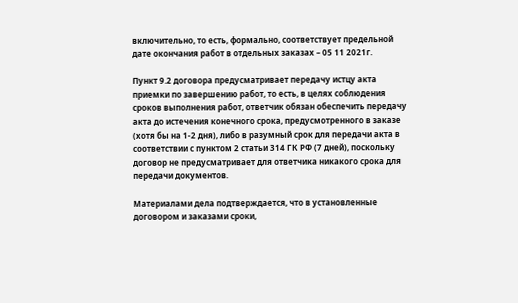включительно, то есть, формально, соответствует предельной дате окончания работ в отдельных заказах – 05 11 2021г.

Пункт 9.2 договора предусматривает передачу истцу акта приемки по завершению работ, то есть, в целях соблюдения сроков выполнения работ, ответчик обязан обеспечить передачу акта до истечения конечного срока, предусмотренного в заказе (хотя бы на 1-2 дня), либо в разумный срок для передачи акта в соответствии с пунктом 2 статьи 314 ГК РФ (7 дней), поскольку договор не предусматривает для ответчика никакого срока для передачи документов.

Материалами дела подтверждается, что в установленные договором и заказами сроки,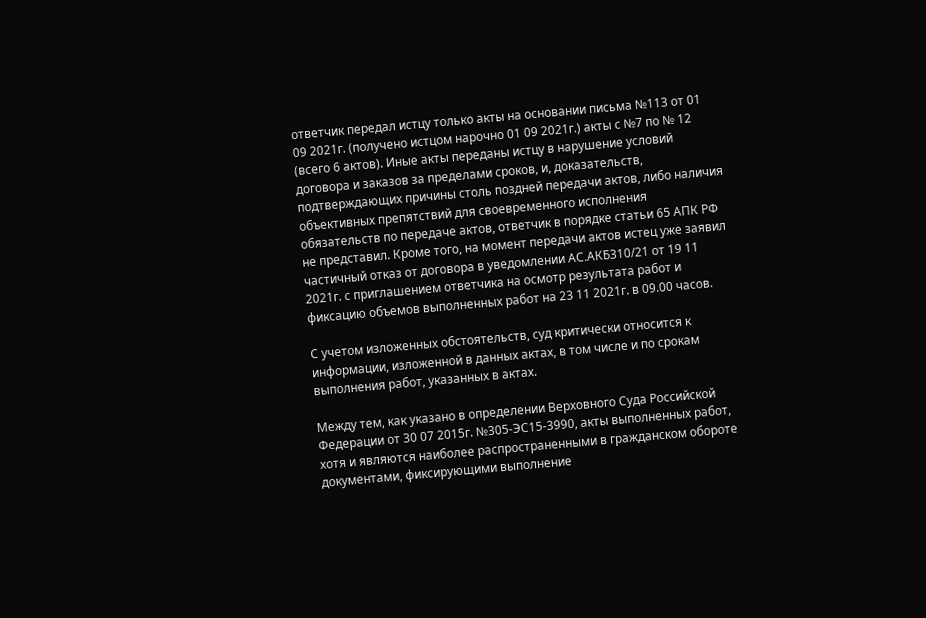ответчик передал истцу только акты на основании письма №113 от 01 09 2021г. (получено истцом нарочно 01 09 2021г.) акты с №7 по № 12 (всего 6 актов). Иные акты переданы истцу в нарушение условий договора и заказов за пределами сроков, и, доказательств, подтверждающих причины столь поздней передачи актов, либо наличия объективных препятствий для своевременного исполнения обязательств по передаче актов, ответчик в порядке статьи 65 АПК РФ не представил. Кроме того, на момент передачи актов истец уже заявил частичный отказ от договора в уведомлении АС.АКБ310/21 от 19 11 2021г. с приглашением ответчика на осмотр результата работ и фиксацию объемов выполненных работ на 23 11 2021г. в 09.00 часов.

С учетом изложенных обстоятельств, суд критически относится к информации, изложенной в данных актах, в том числе и по срокам выполнения работ, указанных в актах.

Между тем, как указано в определении Верховного Суда Российской Федерации от 30 07 2015г. №305-ЭС15-3990, акты выполненных работ, хотя и являются наиболее распространенными в гражданском обороте документами, фиксирующими выполнение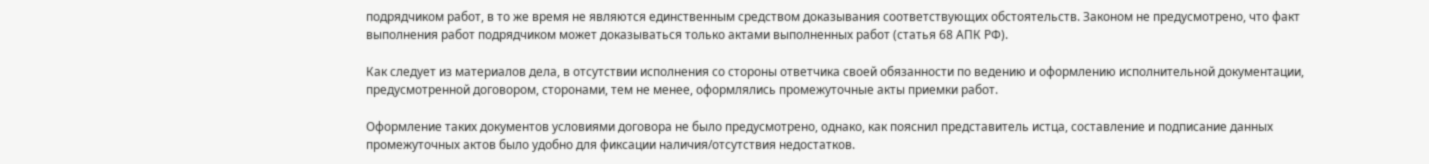подрядчиком работ, в то же время не являются единственным средством доказывания соответствующих обстоятельств. Законом не предусмотрено, что факт выполнения работ подрядчиком может доказываться только актами выполненных работ (статья 68 АПК РФ).

Как следует из материалов дела, в отсутствии исполнения со стороны ответчика своей обязанности по ведению и оформлению исполнительной документации, предусмотренной договором, сторонами, тем не менее, оформлялись промежуточные акты приемки работ.

Оформление таких документов условиями договора не было предусмотрено, однако, как пояснил представитель истца, составление и подписание данных промежуточных актов было удобно для фиксации наличия/отсутствия недостатков.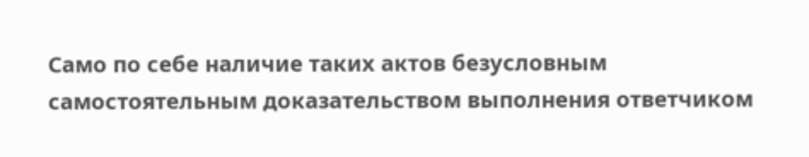Само по себе наличие таких актов безусловным самостоятельным доказательством выполнения ответчиком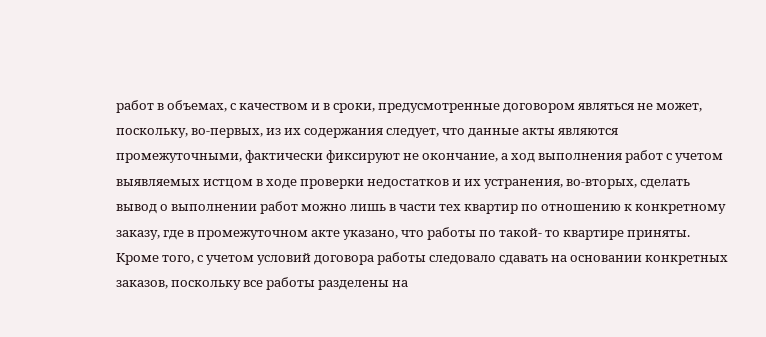работ в объемах, с качеством и в сроки, предусмотренные договором являться не может, поскольку, во-первых, из их содержания следует, что данные акты являются промежуточными, фактически фиксируют не окончание, а ход выполнения работ с учетом выявляемых истцом в ходе проверки недостатков и их устранения, во-вторых, сделать вывод о выполнении работ можно лишь в части тех квартир по отношению к конкретному заказу, где в промежуточном акте указано, что работы по такой- то квартире приняты. Кроме того, с учетом условий договора работы следовало сдавать на основании конкретных заказов, поскольку все работы разделены на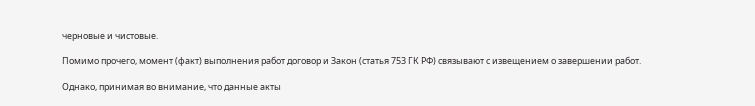черновые и чистовые.

Помимо прочего, момент (факт) выполнения работ договор и Закон (статья 753 ГК РФ) связывают с извещением о завершении работ.

Однако, принимая во внимание, что данные акты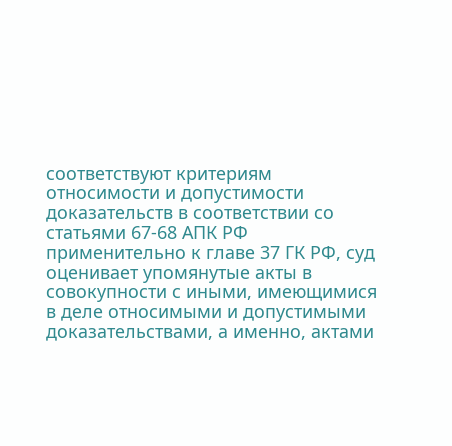соответствуют критериям относимости и допустимости доказательств в соответствии со статьями 67-68 АПК РФ применительно к главе 37 ГК РФ, суд оценивает упомянутые акты в совокупности с иными, имеющимися в деле относимыми и допустимыми доказательствами, а именно, актами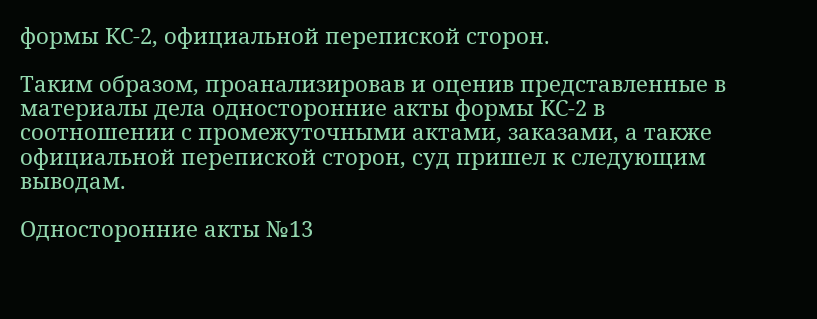формы КС-2, официальной перепиской сторон.

Таким образом, проанализировав и оценив представленные в материалы дела односторонние акты формы КС-2 в соотношении с промежуточными актами, заказами, а также официальной перепиской сторон, суд пришел к следующим выводам.

Односторонние акты №13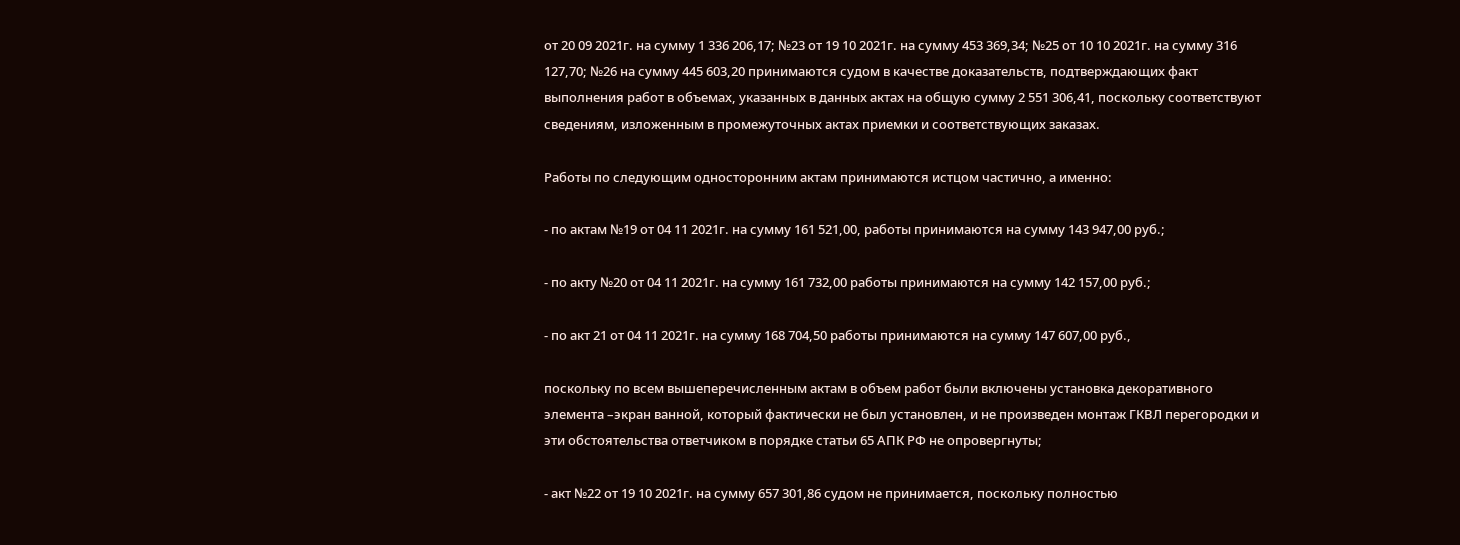от 20 09 2021г. на сумму 1 336 206,17; №23 от 19 10 2021г. на сумму 453 369,34; №25 от 10 10 2021г. на сумму 316 127,70; №26 на сумму 445 603,20 принимаются судом в качестве доказательств, подтверждающих факт выполнения работ в объемах, указанных в данных актах на общую сумму 2 551 306,41, поскольку соответствуют сведениям, изложенным в промежуточных актах приемки и соответствующих заказах.

Работы по следующим односторонним актам принимаются истцом частично, а именно:

- по актам №19 от 04 11 2021г. на сумму 161 521,00, работы принимаются на сумму 143 947,00 руб.;

- по акту №20 от 04 11 2021г. на сумму 161 732,00 работы принимаются на сумму 142 157,00 руб.;

- по акт 21 от 04 11 2021г. на сумму 168 704,50 работы принимаются на сумму 147 607,00 руб.,

поскольку по всем вышеперечисленным актам в объем работ были включены установка декоративного элемента –экран ванной, который фактически не был установлен, и не произведен монтаж ГКВЛ перегородки и эти обстоятельства ответчиком в порядке статьи 65 АПК РФ не опровергнуты;

- акт №22 от 19 10 2021г. на сумму 657 301,86 судом не принимается, поскольку полностью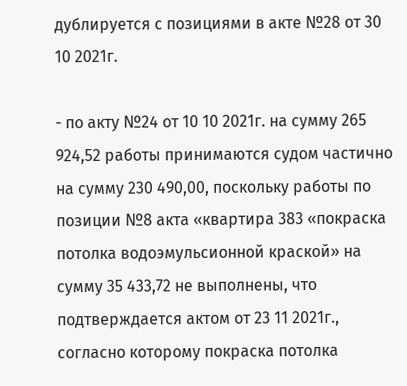дублируется с позициями в акте №28 от 30 10 2021г.

- по акту №24 от 10 10 2021г. на сумму 265 924,52 работы принимаются судом частично на сумму 230 490,00, поскольку работы по позиции №8 акта «квартира 383 «покраска потолка водоэмульсионной краской» на сумму 35 433,72 не выполнены, что подтверждается актом от 23 11 2021г., согласно которому покраска потолка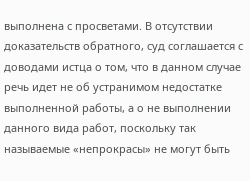выполнена с просветами. В отсутствии доказательств обратного, суд соглашается с доводами истца о том, что в данном случае речь идет не об устранимом недостатке выполненной работы, а о не выполнении данного вида работ, поскольку так называемые «непрокрасы» не могут быть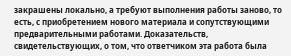закрашены локально, а требуют выполнения работы заново, то есть, с приобретением нового материала и сопутствующими предварительными работами. Доказательств, свидетельствующих, о том, что ответчиком эта работа была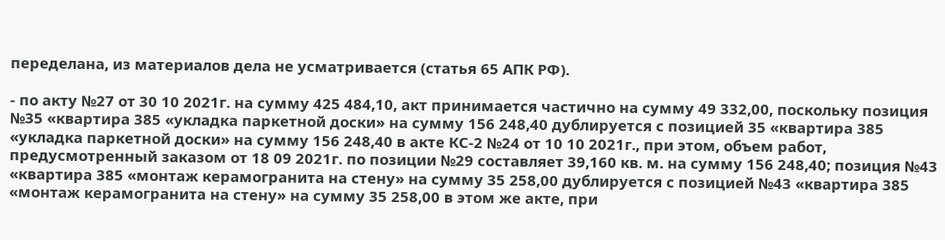переделана, из материалов дела не усматривается (статья 65 АПК РФ).

- по акту №27 от 30 10 2021г. на сумму 425 484,10, акт принимается частично на сумму 49 332,00, поскольку позиция №35 «квартира 385 «укладка паркетной доски» на сумму 156 248,40 дублируется с позицией 35 «квартира 385 «укладка паркетной доски» на сумму 156 248,40 в акте КС-2 №24 от 10 10 2021г., при этом, объем работ, предусмотренный заказом от 18 09 2021г. по позиции №29 составляет 39,160 кв. м. на сумму 156 248,40; позиция №43 «квартира 385 «монтаж керамогранита на стену» на сумму 35 258,00 дублируется с позицией №43 «квартира 385 «монтаж керамогранита на стену» на сумму 35 258,00 в этом же акте, при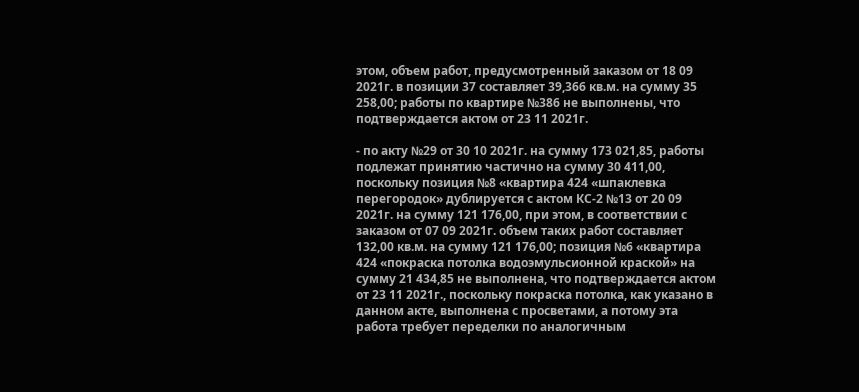этом, объем работ, предусмотренный заказом от 18 09 2021г. в позиции 37 составляет 39,366 кв.м. на сумму 35 258,00; работы по квартире №386 не выполнены, что подтверждается актом от 23 11 2021г.

- по акту №29 от 30 10 2021г. на сумму 173 021,85, работы подлежат принятию частично на сумму 30 411,00, поскольку позиция №8 «квартира 424 «шпаклевка перегородок» дублируется с актом КС-2 №13 от 20 09 2021г. на сумму 121 176,00, при этом, в соответствии с заказом от 07 09 2021г. объем таких работ составляет 132,00 кв.м. на сумму 121 176,00; позиция №6 «квартира 424 «покраска потолка водоэмульсионной краской» на сумму 21 434,85 не выполнена, что подтверждается актом от 23 11 2021г., поскольку покраска потолка, как указано в данном акте, выполнена с просветами, а потому эта работа требует переделки по аналогичным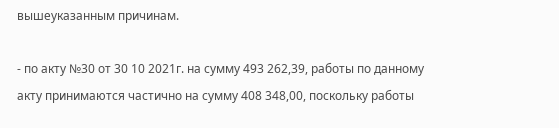вышеуказанным причинам.

- по акту №30 от 30 10 2021г. на сумму 493 262,39, работы по данному акту принимаются частично на сумму 408 348,00, поскольку работы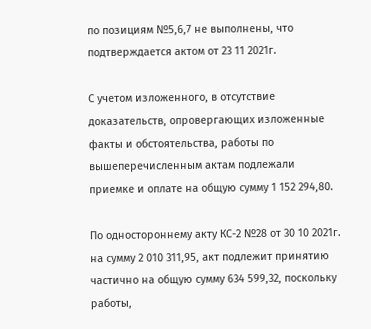по позициям №5,6,7 не выполнены, что подтверждается актом от 23 11 2021г.

С учетом изложенного, в отсутствие доказательств, опровергающих изложенные факты и обстоятельства, работы по вышеперечисленным актам подлежали приемке и оплате на общую сумму 1 152 294,80.

По одностороннему акту КС-2 №28 от 30 10 2021г. на сумму 2 010 311,95, акт подлежит принятию частично на общую сумму 634 599,32, поскольку работы,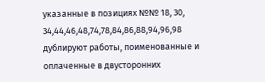указанные в позициях №№ 18, 30, 34,44,46,48,74,78,84,86,88,94,96,98 дублируют работы, поименованные и оплаченные в двусторонних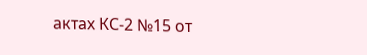актах КС-2 №15 от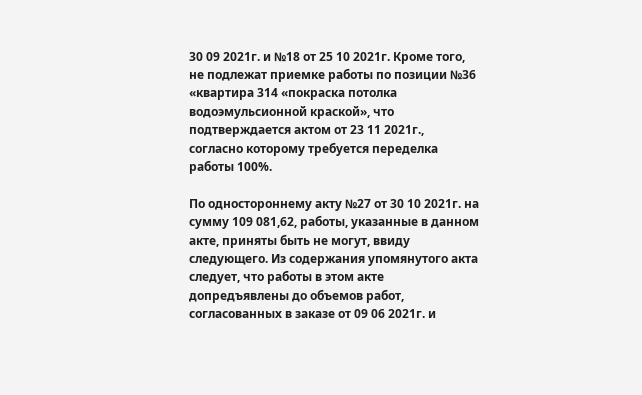30 09 2021г. и №18 от 25 10 2021г. Кроме того, не подлежат приемке работы по позиции №36 «квартира 314 «покраска потолка водоэмульсионной краской», что подтверждается актом от 23 11 2021г., согласно которому требуется переделка работы 100%.

По одностороннему акту №27 от 30 10 2021г. на сумму 109 081,62, работы, указанные в данном акте, приняты быть не могут, ввиду следующего. Из содержания упомянутого акта следует, что работы в этом акте допредъявлены до объемов работ, согласованных в заказе от 09 06 2021г. и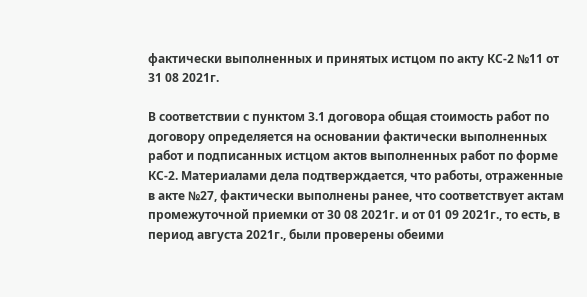фактически выполненных и принятых истцом по акту КС-2 №11 от 31 08 2021г.

В соответствии с пунктом 3.1 договора общая стоимость работ по договору определяется на основании фактически выполненных работ и подписанных истцом актов выполненных работ по форме КС-2. Материалами дела подтверждается, что работы, отраженные в акте №27, фактически выполнены ранее, что соответствует актам промежуточной приемки от 30 08 2021г. и от 01 09 2021г., то есть, в период августа 2021г., были проверены обеими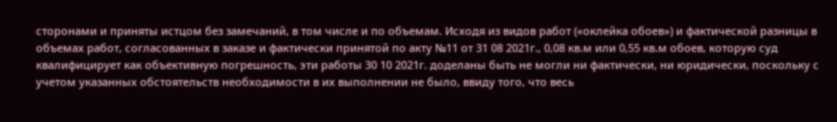сторонами и приняты истцом без замечаний, в том числе и по объемам. Исходя из видов работ («оклейка обоев») и фактической разницы в объемах работ, согласованных в заказе и фактически принятой по акту №11 от 31 08 2021г., 0,08 кв.м или 0,55 кв.м обоев, которую суд квалифицирует как объективную погрешность, эти работы 30 10 2021г. доделаны быть не могли ни фактически, ни юридически, поскольку с учетом указанных обстоятельств необходимости в их выполнении не было, ввиду того, что весь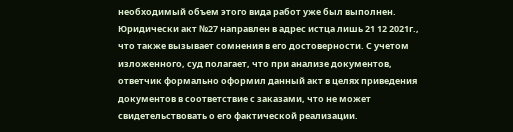необходимый объем этого вида работ уже был выполнен. Юридически акт №27 направлен в адрес истца лишь 21 12 2021г., что также вызывает сомнения в его достоверности. С учетом изложенного, суд полагает, что при анализе документов, ответчик формально оформил данный акт в целях приведения документов в соответствие с заказами, что не может свидетельствовать о его фактической реализации.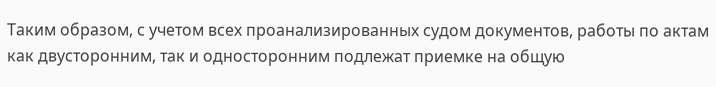Таким образом, с учетом всех проанализированных судом документов, работы по актам как двусторонним, так и односторонним подлежат приемке на общую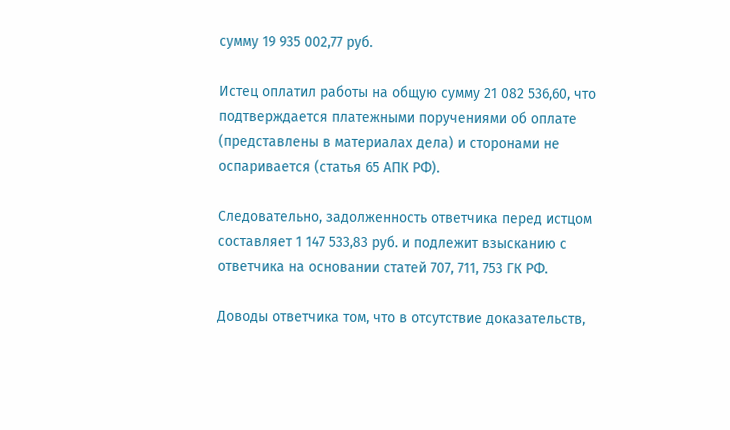сумму 19 935 002,77 руб.

Истец оплатил работы на общую сумму 21 082 536,60, что подтверждается платежными поручениями об оплате (представлены в материалах дела) и сторонами не оспаривается (статья 65 АПК РФ).

Следовательно, задолженность ответчика перед истцом составляет 1 147 533,83 руб. и подлежит взысканию с ответчика на основании статей 707, 711, 753 ГК РФ.

Доводы ответчика том, что в отсутствие доказательств,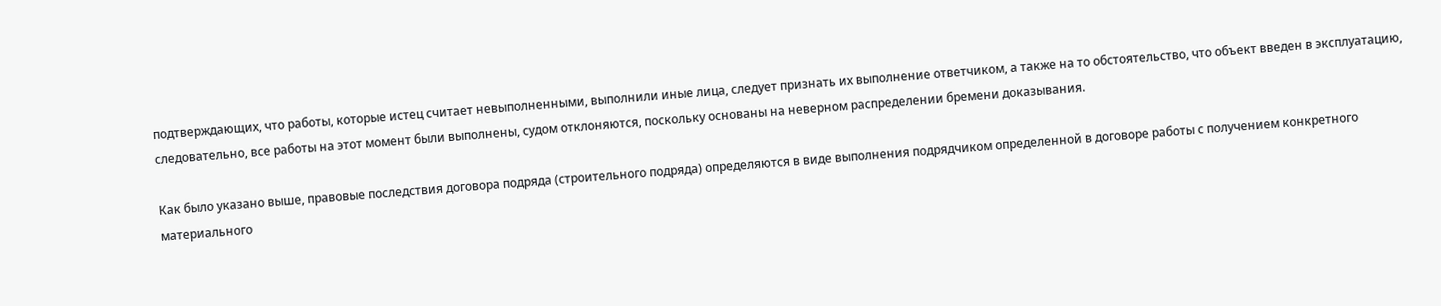подтверждающих, что работы, которые истец считает невыполненными, выполнили иные лица, следует признать их выполнение ответчиком, а также на то обстоятельство, что объект введен в эксплуатацию, следовательно, все работы на этот момент были выполнены, судом отклоняются, поскольку основаны на неверном распределении бремени доказывания.

Как было указано выше, правовые последствия договора подряда (строительного подряда) определяются в виде выполнения подрядчиком определенной в договоре работы с получением конкретного материального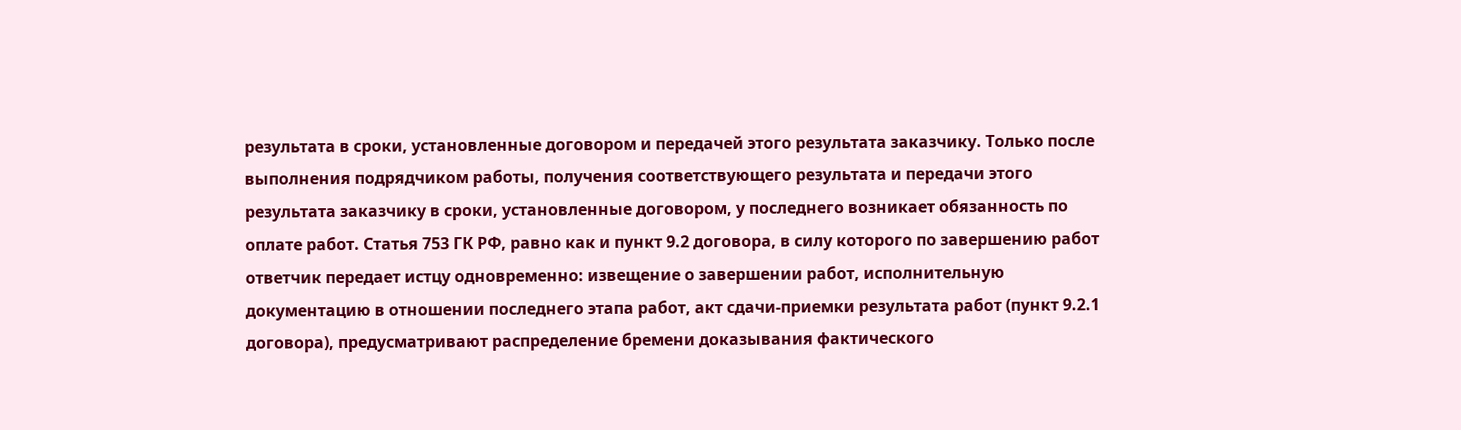результата в сроки, установленные договором и передачей этого результата заказчику. Только после выполнения подрядчиком работы, получения соответствующего результата и передачи этого результата заказчику в сроки, установленные договором, у последнего возникает обязанность по оплате работ. Статья 753 ГК РФ, равно как и пункт 9.2 договора, в силу которого по завершению работ ответчик передает истцу одновременно: извещение о завершении работ, исполнительную документацию в отношении последнего этапа работ, акт сдачи-приемки результата работ (пункт 9.2.1 договора), предусматривают распределение бремени доказывания фактического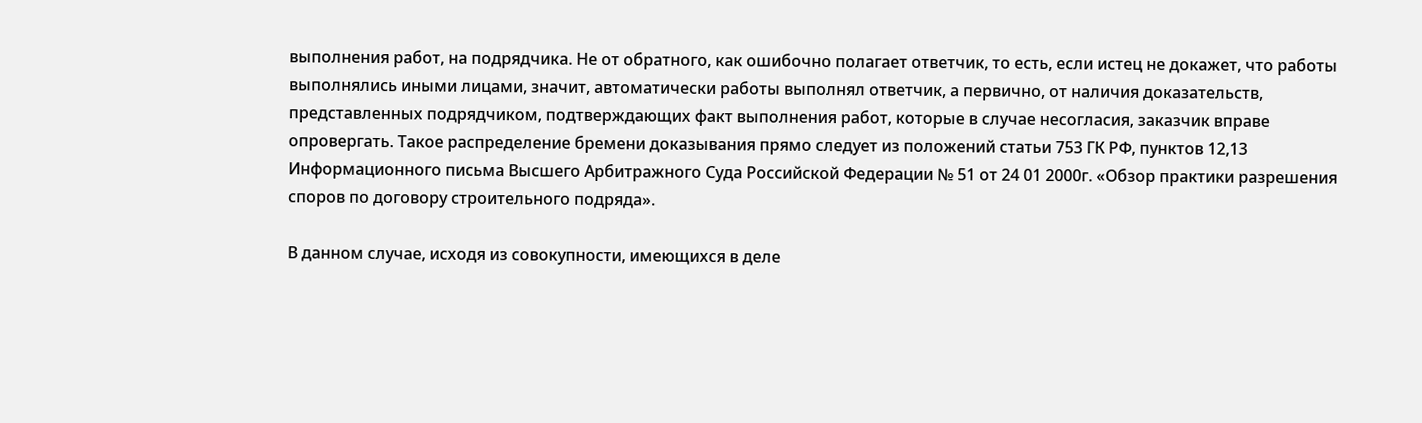выполнения работ, на подрядчика. Не от обратного, как ошибочно полагает ответчик, то есть, если истец не докажет, что работы выполнялись иными лицами, значит, автоматически работы выполнял ответчик, а первично, от наличия доказательств, представленных подрядчиком, подтверждающих факт выполнения работ, которые в случае несогласия, заказчик вправе опровергать. Такое распределение бремени доказывания прямо следует из положений статьи 753 ГК РФ, пунктов 12,13 Информационного письма Высшего Арбитражного Суда Российской Федерации № 51 от 24 01 2000г. «Обзор практики разрешения споров по договору строительного подряда».

В данном случае, исходя из совокупности, имеющихся в деле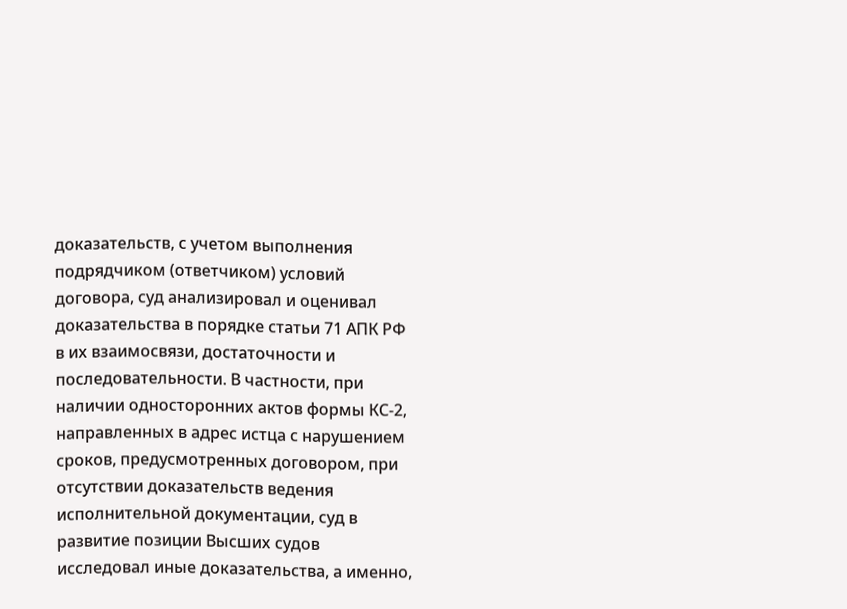доказательств, с учетом выполнения подрядчиком (ответчиком) условий договора, суд анализировал и оценивал доказательства в порядке статьи 71 АПК РФ в их взаимосвязи, достаточности и последовательности. В частности, при наличии односторонних актов формы КС-2, направленных в адрес истца с нарушением сроков, предусмотренных договором, при отсутствии доказательств ведения исполнительной документации, суд в развитие позиции Высших судов исследовал иные доказательства, а именно,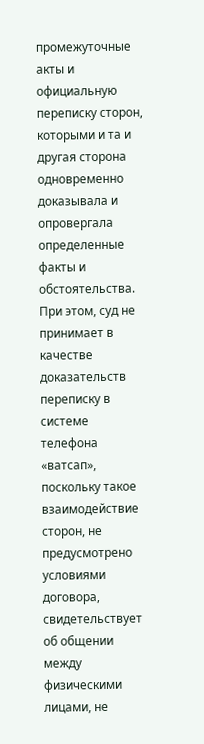промежуточные акты и официальную переписку сторон, которыми и та и другая сторона одновременно доказывала и опровергала определенные факты и обстоятельства. При этом, суд не принимает в качестве доказательств переписку в системе телефона «ватсап», поскольку такое взаимодействие сторон, не предусмотрено условиями договора, свидетельствует об общении между физическими лицами, не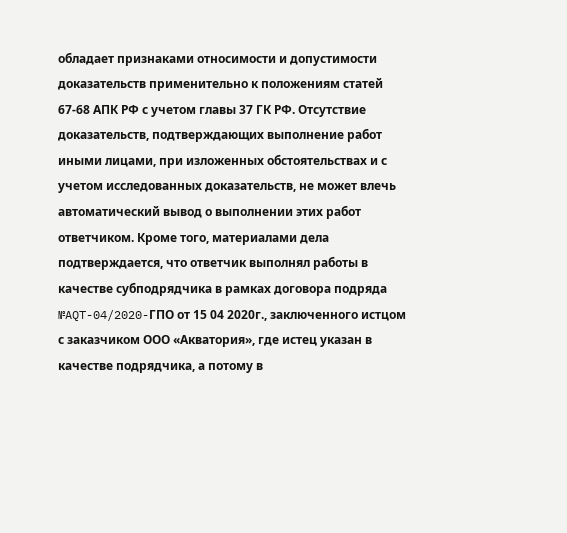обладает признаками относимости и допустимости доказательств применительно к положениям статей 67-68 АПК РФ с учетом главы 37 ГК РФ. Отсутствие доказательств, подтверждающих выполнение работ иными лицами, при изложенных обстоятельствах и с учетом исследованных доказательств, не может влечь автоматический вывод о выполнении этих работ ответчиком. Кроме того, материалами дела подтверждается, что ответчик выполнял работы в качестве субподрядчика в рамках договора подряда №AQT-04/2020-ГПО от 15 04 2020г., заключенного истцом с заказчиком ООО «Акватория», где истец указан в качестве подрядчика, а потому в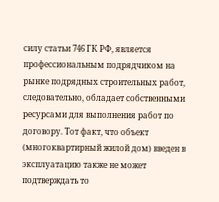силу статьи 746 ГК РФ, является профессиональным подрядчиком на рынке подрядных строительных работ, следовательно, обладает собственными ресурсами для выполнения работ по договору. Тот факт, что объект (многоквартирный жилой дом) введен в эксплуатацию также не может подтверждать то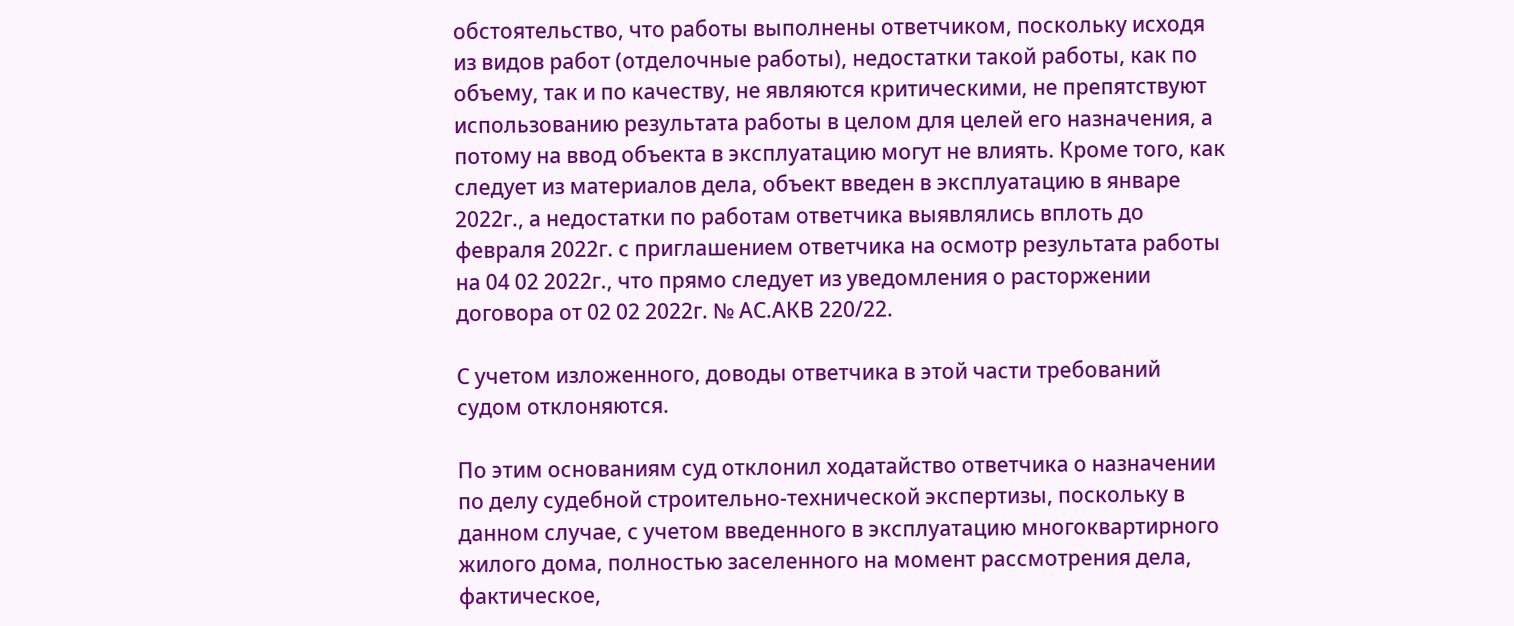обстоятельство, что работы выполнены ответчиком, поскольку исходя из видов работ (отделочные работы), недостатки такой работы, как по объему, так и по качеству, не являются критическими, не препятствуют использованию результата работы в целом для целей его назначения, а потому на ввод объекта в эксплуатацию могут не влиять. Кроме того, как следует из материалов дела, объект введен в эксплуатацию в январе 2022г., а недостатки по работам ответчика выявлялись вплоть до февраля 2022г. с приглашением ответчика на осмотр результата работы на 04 02 2022г., что прямо следует из уведомления о расторжении договора от 02 02 2022г. № АС.АКВ 220/22.

С учетом изложенного, доводы ответчика в этой части требований судом отклоняются.

По этим основаниям суд отклонил ходатайство ответчика о назначении по делу судебной строительно-технической экспертизы, поскольку в данном случае, с учетом введенного в эксплуатацию многоквартирного жилого дома, полностью заселенного на момент рассмотрения дела, фактическое,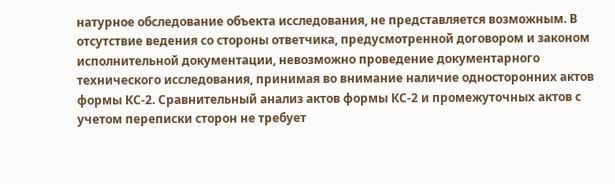натурное обследование объекта исследования, не представляется возможным. В отсутствие ведения со стороны ответчика, предусмотренной договором и законом исполнительной документации, невозможно проведение документарного технического исследования, принимая во внимание наличие односторонних актов формы КС-2. Сравнительный анализ актов формы КС-2 и промежуточных актов с учетом переписки сторон не требует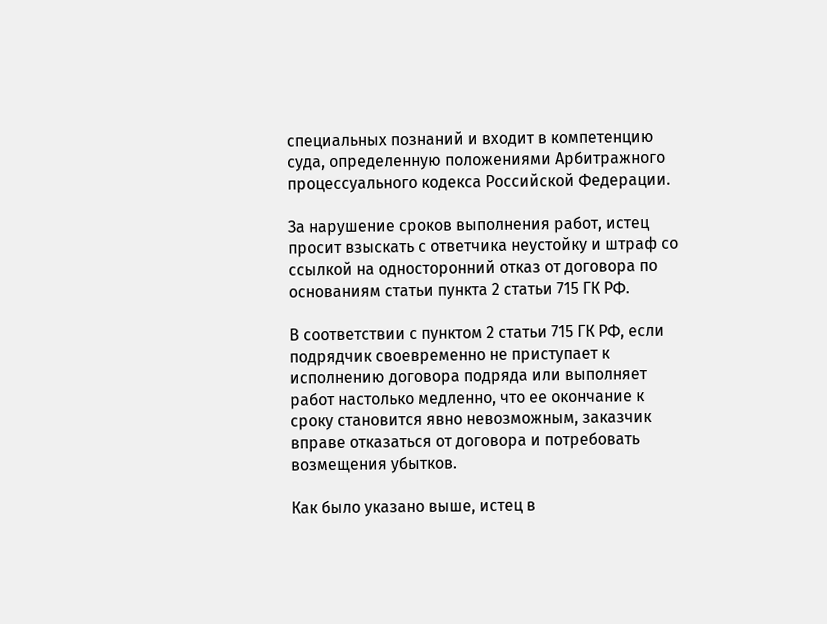специальных познаний и входит в компетенцию суда, определенную положениями Арбитражного процессуального кодекса Российской Федерации.

За нарушение сроков выполнения работ, истец просит взыскать с ответчика неустойку и штраф со ссылкой на односторонний отказ от договора по основаниям статьи пункта 2 статьи 715 ГК РФ.

В соответствии с пунктом 2 статьи 715 ГК РФ, если подрядчик своевременно не приступает к исполнению договора подряда или выполняет работ настолько медленно, что ее окончание к сроку становится явно невозможным, заказчик вправе отказаться от договора и потребовать возмещения убытков.

Как было указано выше, истец в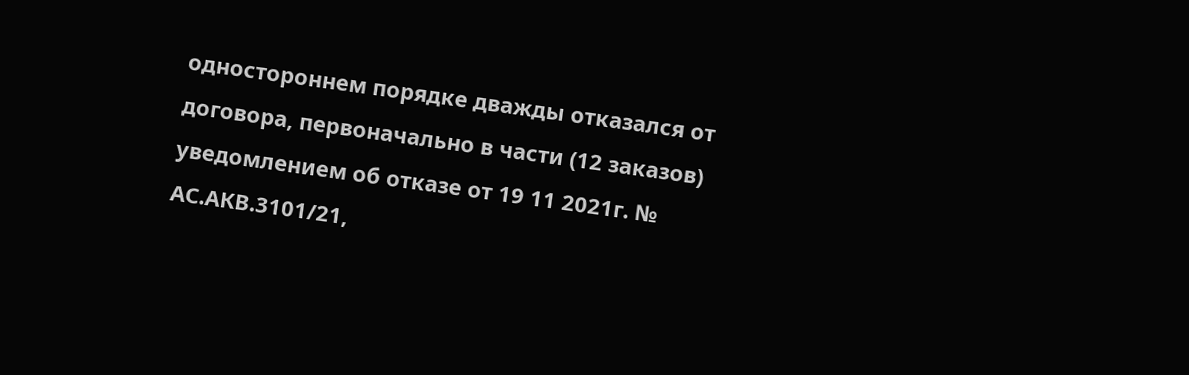одностороннем порядке дважды отказался от договора, первоначально в части (12 заказов) уведомлением об отказе от 19 11 2021г. № АС.АКВ.3101/21,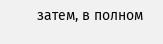затем, в полном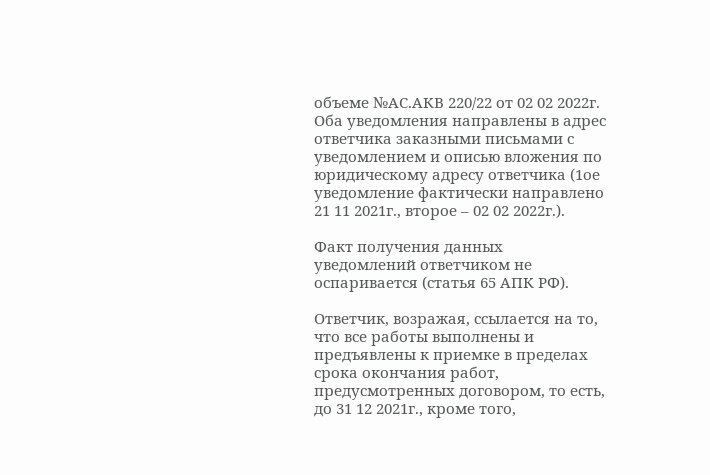объеме №АС.АКВ 220/22 от 02 02 2022г. Оба уведомления направлены в адрес ответчика заказными письмами с уведомлением и описью вложения по юридическому адресу ответчика (1ое уведомление фактически направлено 21 11 2021г., второе – 02 02 2022г.).

Факт получения данных уведомлений ответчиком не оспаривается (статья 65 АПК РФ).

Ответчик, возражая, ссылается на то, что все работы выполнены и предъявлены к приемке в пределах срока окончания работ, предусмотренных договором, то есть, до 31 12 2021г., кроме того,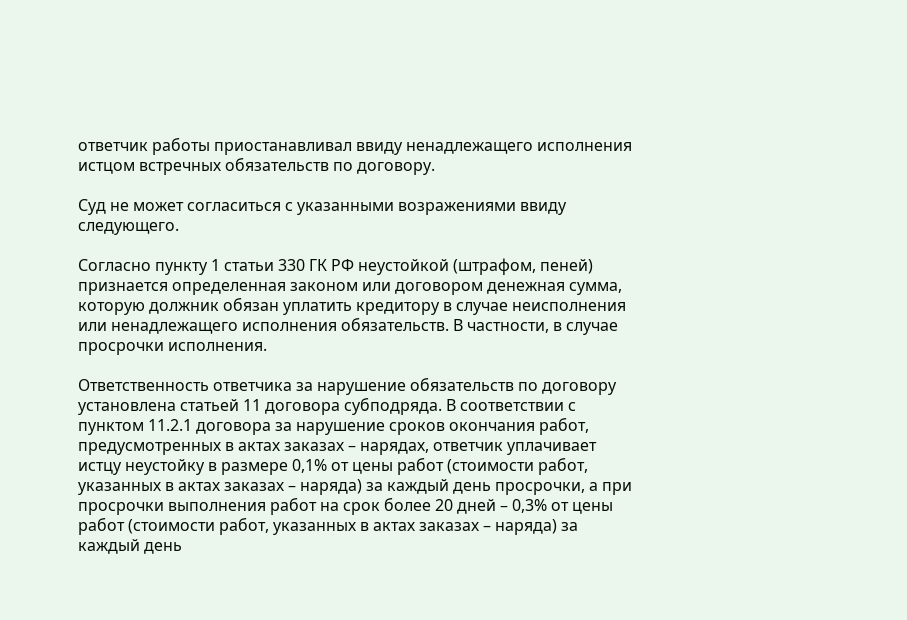ответчик работы приостанавливал ввиду ненадлежащего исполнения истцом встречных обязательств по договору.

Суд не может согласиться с указанными возражениями ввиду следующего.

Согласно пункту 1 статьи 330 ГК РФ неустойкой (штрафом, пеней) признается определенная законом или договором денежная сумма, которую должник обязан уплатить кредитору в случае неисполнения или ненадлежащего исполнения обязательств. В частности, в случае просрочки исполнения.

Ответственность ответчика за нарушение обязательств по договору установлена статьей 11 договора субподряда. В соответствии с пунктом 11.2.1 договора за нарушение сроков окончания работ, предусмотренных в актах заказах – нарядах, ответчик уплачивает истцу неустойку в размере 0,1% от цены работ (стоимости работ, указанных в актах заказах – наряда) за каждый день просрочки, а при просрочки выполнения работ на срок более 20 дней – 0,3% от цены работ (стоимости работ, указанных в актах заказах – наряда) за каждый день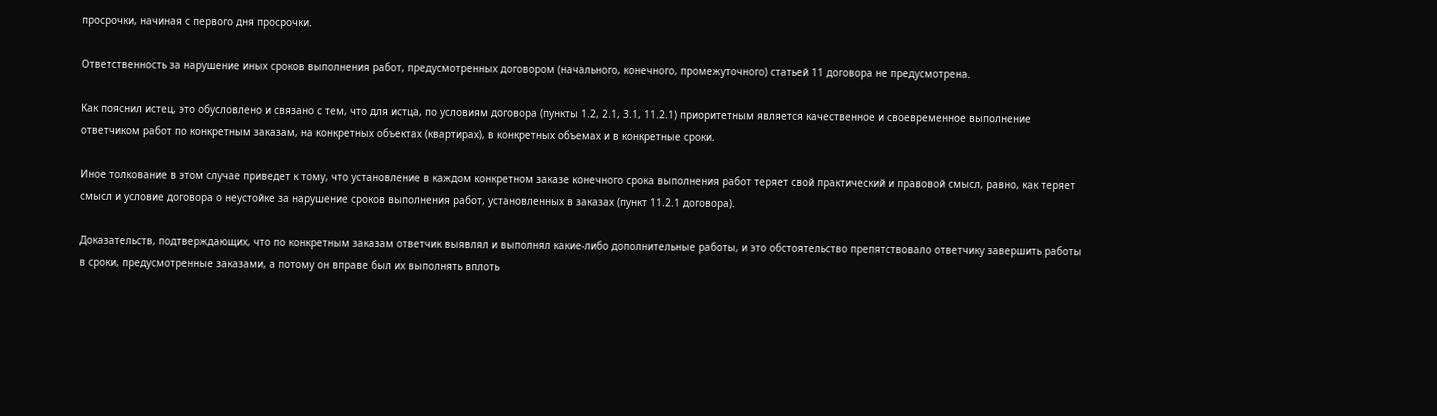просрочки, начиная с первого дня просрочки.

Ответственность за нарушение иных сроков выполнения работ, предусмотренных договором (начального, конечного, промежуточного) статьей 11 договора не предусмотрена.

Как пояснил истец, это обусловлено и связано с тем, что для истца, по условиям договора (пункты 1.2, 2.1, 3.1, 11.2.1) приоритетным является качественное и своевременное выполнение ответчиком работ по конкретным заказам, на конкретных объектах (квартирах), в конкретных объемах и в конкретные сроки.

Иное толкование в этом случае приведет к тому, что установление в каждом конкретном заказе конечного срока выполнения работ теряет свой практический и правовой смысл, равно, как теряет смысл и условие договора о неустойке за нарушение сроков выполнения работ, установленных в заказах (пункт 11.2.1 договора).

Доказательств, подтверждающих, что по конкретным заказам ответчик выявлял и выполнял какие-либо дополнительные работы, и это обстоятельство препятствовало ответчику завершить работы в сроки, предусмотренные заказами, а потому он вправе был их выполнять вплоть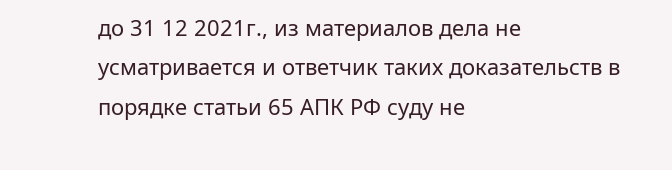до 31 12 2021г., из материалов дела не усматривается и ответчик таких доказательств в порядке статьи 65 АПК РФ суду не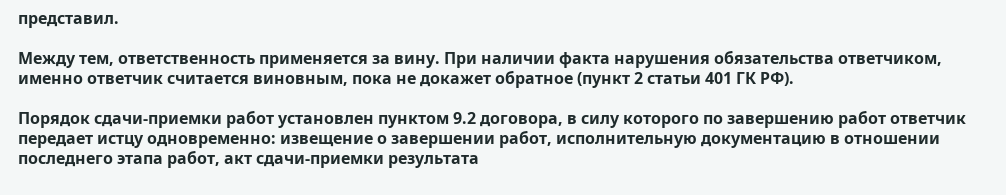представил.

Между тем, ответственность применяется за вину. При наличии факта нарушения обязательства ответчиком, именно ответчик считается виновным, пока не докажет обратное (пункт 2 статьи 401 ГК РФ).

Порядок сдачи-приемки работ установлен пунктом 9.2 договора, в силу которого по завершению работ ответчик передает истцу одновременно: извещение о завершении работ, исполнительную документацию в отношении последнего этапа работ, акт сдачи-приемки результата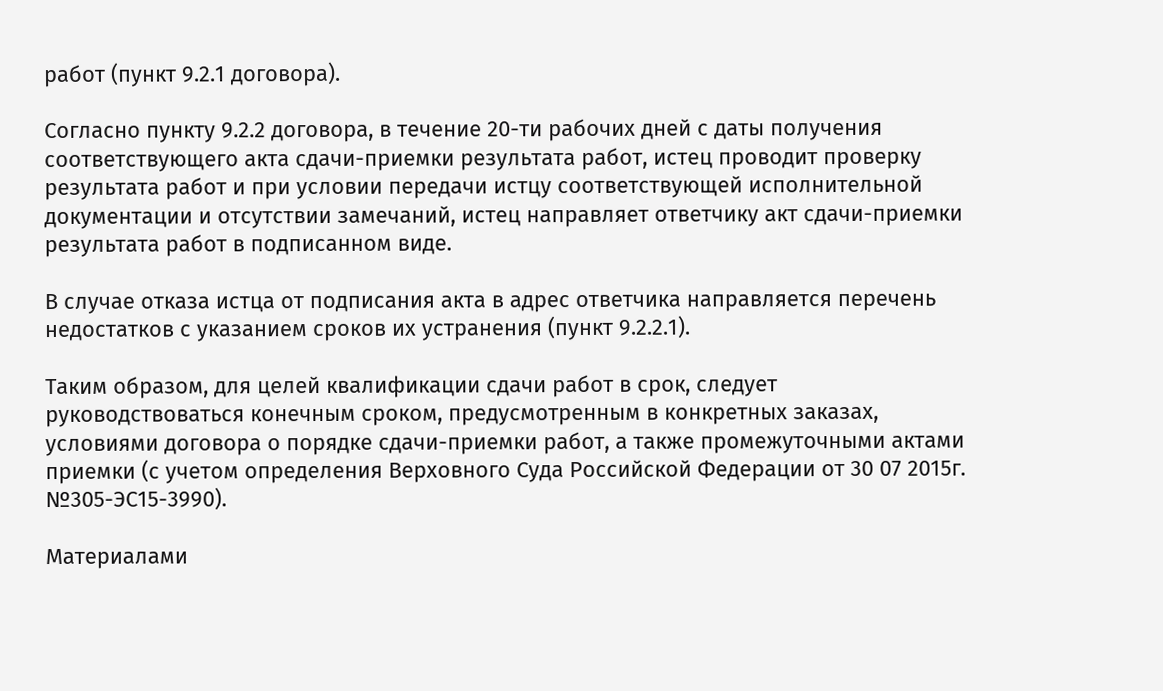работ (пункт 9.2.1 договора).

Согласно пункту 9.2.2 договора, в течение 20-ти рабочих дней с даты получения соответствующего акта сдачи-приемки результата работ, истец проводит проверку результата работ и при условии передачи истцу соответствующей исполнительной документации и отсутствии замечаний, истец направляет ответчику акт сдачи-приемки результата работ в подписанном виде.

В случае отказа истца от подписания акта в адрес ответчика направляется перечень недостатков с указанием сроков их устранения (пункт 9.2.2.1).

Таким образом, для целей квалификации сдачи работ в срок, следует руководствоваться конечным сроком, предусмотренным в конкретных заказах, условиями договора о порядке сдачи-приемки работ, а также промежуточными актами приемки (с учетом определения Верховного Суда Российской Федерации от 30 07 2015г. №305-ЭС15-3990).

Материалами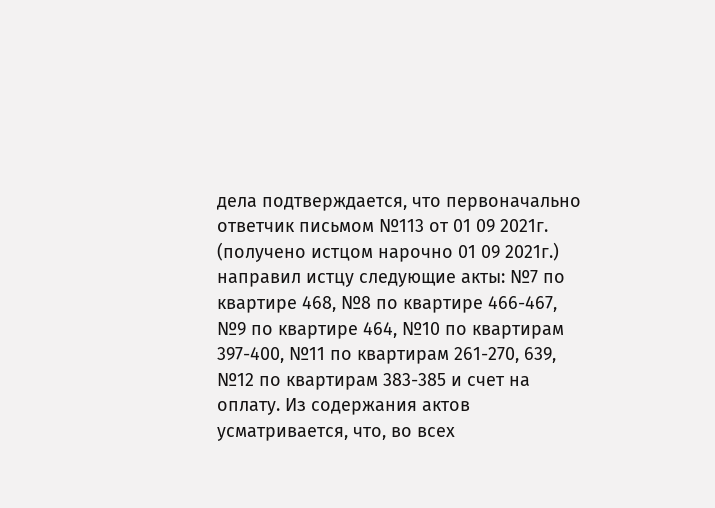дела подтверждается, что первоначально ответчик письмом №113 от 01 09 2021г. (получено истцом нарочно 01 09 2021г.) направил истцу следующие акты: №7 по квартире 468, №8 по квартире 466-467, №9 по квартире 464, №10 по квартирам 397-400, №11 по квартирам 261-270, 639, №12 по квартирам 383-385 и счет на оплату. Из содержания актов усматривается, что, во всех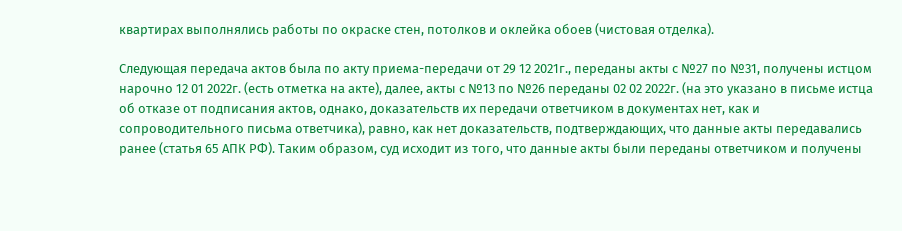квартирах выполнялись работы по окраске стен, потолков и оклейка обоев (чистовая отделка).

Следующая передача актов была по акту приема-передачи от 29 12 2021г., переданы акты с №27 по №31, получены истцом нарочно 12 01 2022г. (есть отметка на акте), далее, акты с №13 по №26 переданы 02 02 2022г. (на это указано в письме истца об отказе от подписания актов, однако, доказательств их передачи ответчиком в документах нет, как и сопроводительного письма ответчика), равно, как нет доказательств, подтверждающих, что данные акты передавались ранее (статья 65 АПК РФ). Таким образом, суд исходит из того, что данные акты были переданы ответчиком и получены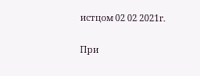истцом 02 02 2021г.

При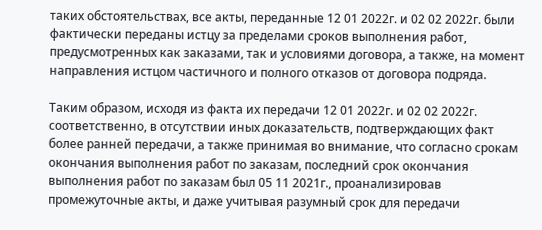таких обстоятельствах, все акты, переданные 12 01 2022г. и 02 02 2022г. были фактически переданы истцу за пределами сроков выполнения работ, предусмотренных как заказами, так и условиями договора, а также, на момент направления истцом частичного и полного отказов от договора подряда.

Таким образом, исходя из факта их передачи 12 01 2022г. и 02 02 2022г. соответственно, в отсутствии иных доказательств, подтверждающих факт более ранней передачи, а также принимая во внимание, что согласно срокам окончания выполнения работ по заказам, последний срок окончания выполнения работ по заказам был 05 11 2021г., проанализировав промежуточные акты, и даже учитывая разумный срок для передачи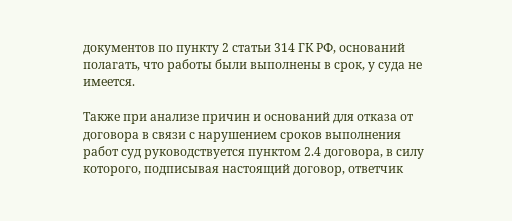документов по пункту 2 статьи 314 ГК РФ, оснований полагать, что работы были выполнены в срок, у суда не имеется.

Также при анализе причин и оснований для отказа от договора в связи с нарушением сроков выполнения работ суд руководствуется пунктом 2.4 договора, в силу которого, подписывая настоящий договор, ответчик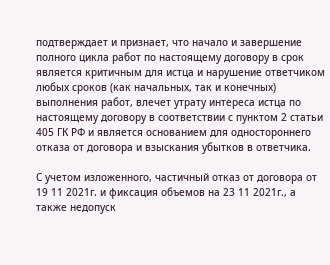подтверждает и признает, что начало и завершение полного цикла работ по настоящему договору в срок является критичным для истца и нарушение ответчиком любых сроков (как начальных, так и конечных) выполнения работ, влечет утрату интереса истца по настоящему договору в соответствии с пунктом 2 статьи 405 ГК РФ и является основанием для одностороннего отказа от договора и взыскания убытков в ответчика.

С учетом изложенного, частичный отказ от договора от 19 11 2021г. и фиксация объемов на 23 11 2021г., а также недопуск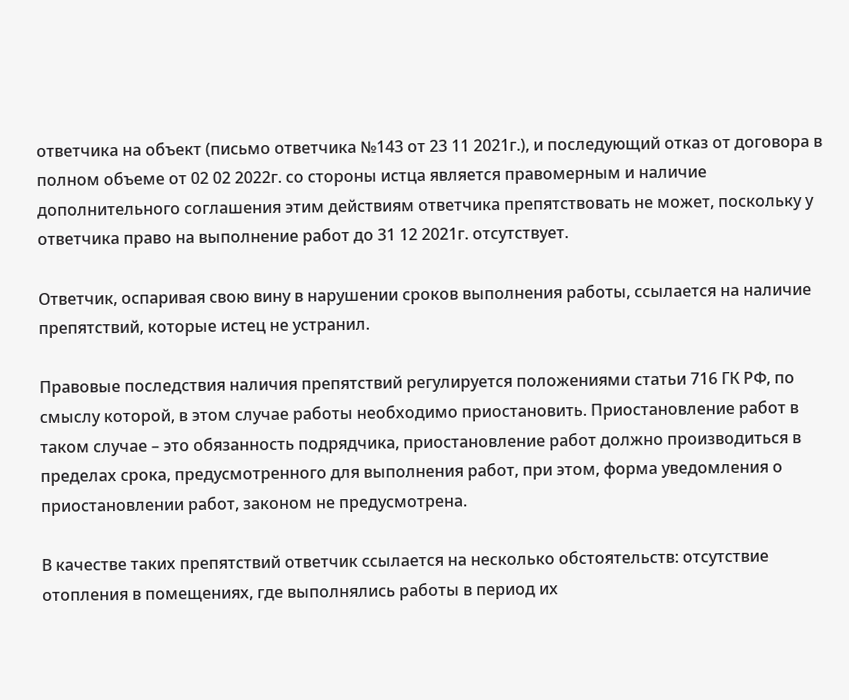ответчика на объект (письмо ответчика №143 от 23 11 2021г.), и последующий отказ от договора в полном объеме от 02 02 2022г. со стороны истца является правомерным и наличие дополнительного соглашения этим действиям ответчика препятствовать не может, поскольку у ответчика право на выполнение работ до 31 12 2021г. отсутствует.

Ответчик, оспаривая свою вину в нарушении сроков выполнения работы, ссылается на наличие препятствий, которые истец не устранил.

Правовые последствия наличия препятствий регулируется положениями статьи 716 ГК РФ, по смыслу которой, в этом случае работы необходимо приостановить. Приостановление работ в таком случае – это обязанность подрядчика, приостановление работ должно производиться в пределах срока, предусмотренного для выполнения работ, при этом, форма уведомления о приостановлении работ, законом не предусмотрена.

В качестве таких препятствий ответчик ссылается на несколько обстоятельств: отсутствие отопления в помещениях, где выполнялись работы в период их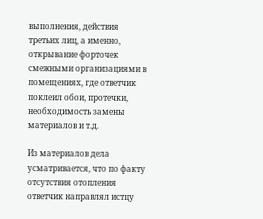выполнения, действия третьих лиц, а именно, открывание форточек смежными организациями в помещениях, где ответчик поклеил обои, протечки, необходимость замены материалов и т.д.

Из материалов дела усматривается, что по факту отсутствия отопления ответчик направлял истцу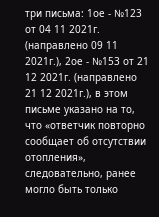три письма: 1ое - №123 от 04 11 2021г. (направлено 09 11 2021г.), 2ое - №153 от 21 12 2021г. (направлено 21 12 2021г.), в этом письме указано на то, что «ответчик повторно сообщает об отсутствии отопления», следовательно, ранее могло быть только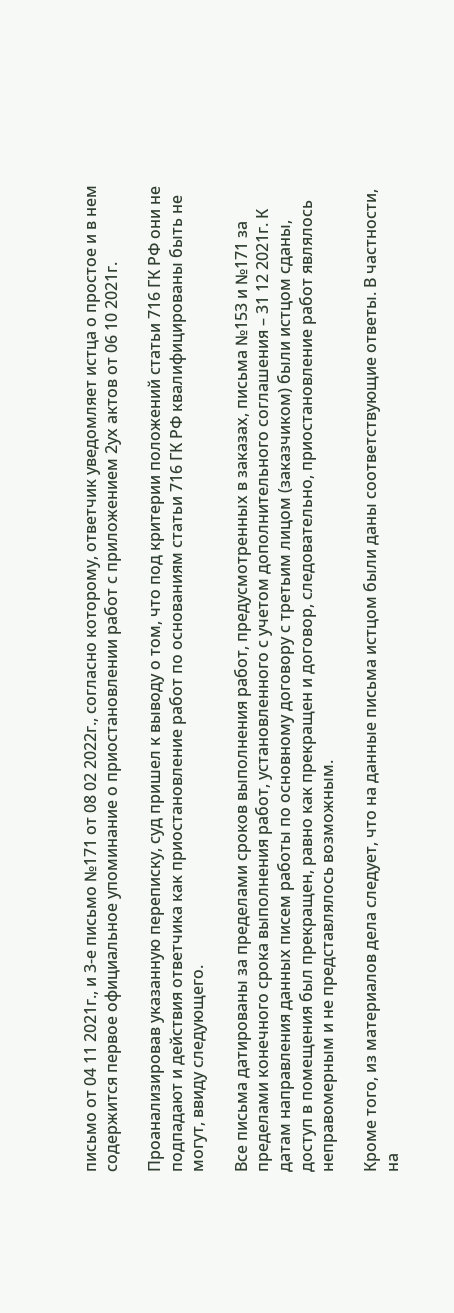письмо от 04 11 2021г., и 3-е письмо №171 от 08 02 2022г., согласно которому, ответчик уведомляет истца о простое и в нем содержится первое официальное упоминание о приостановлении работ с приложением 2ух актов от 06 10 2021г.

Проанализировав указанную переписку, суд пришел к выводу о том, что под критерии положений статьи 716 ГК РФ они не подпадают и действия ответчика как приостановление работ по основаниям статьи 716 ГК РФ квалифицированы быть не могут, ввиду следующего.

Все письма датированы за пределами сроков выполнения работ, предусмотренных в заказах, письма №153 и №171 за пределами конечного срока выполнения работ, установленного с учетом дополнительного соглашения – 31 12 2021г. К датам направления данных писем работы по основному договору с третьим лицом (заказчиком) были истцом сданы, доступ в помещения был прекращен, равно как прекращен и договор, следовательно, приостановление работ являлось неправомерным и не представлялось возможным.

Кроме того, из материалов дела следует, что на данные письма истцом были даны соответствующие ответы. В частности, на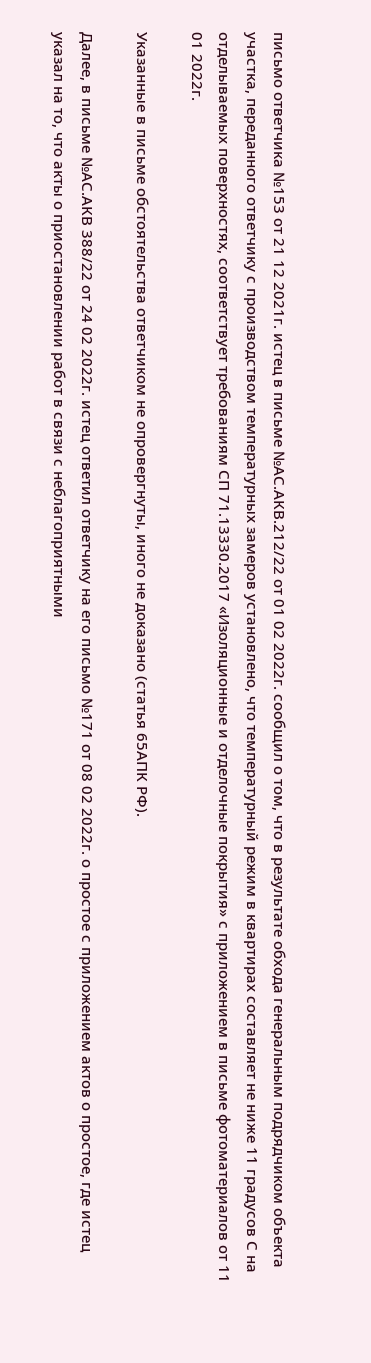письмо ответчика №153 от 21 12 2021г. истец в письме №АС.АКВ.212/22 от 01 02 2022г. сообщил о том, что в результате обхода генеральным подрядчиком объекта участка, переданного ответчику с производством температурных замеров установлено, что температурный режим в квартирах составляет не ниже 11 градусов С на отделываемых поверхностях, соответствует требованиям СП 71.13330.2017 «Изоляционные и отделочные покрытия» с приложением в письме фотоматериалов от 11 01 2022г.

Указанные в письме обстоятельства ответчиком не опровергнуты, иного не доказано (статья 65АПК РФ).

Далее, в письме №АС.АКВ 388/22 от 24 02 2022г. истец ответил ответчику на его письмо №171 от 08 02 2022г. о простое с приложением актов о простое, где истец указал на то, что акты о приостановлении работ в связи с неблагоприятными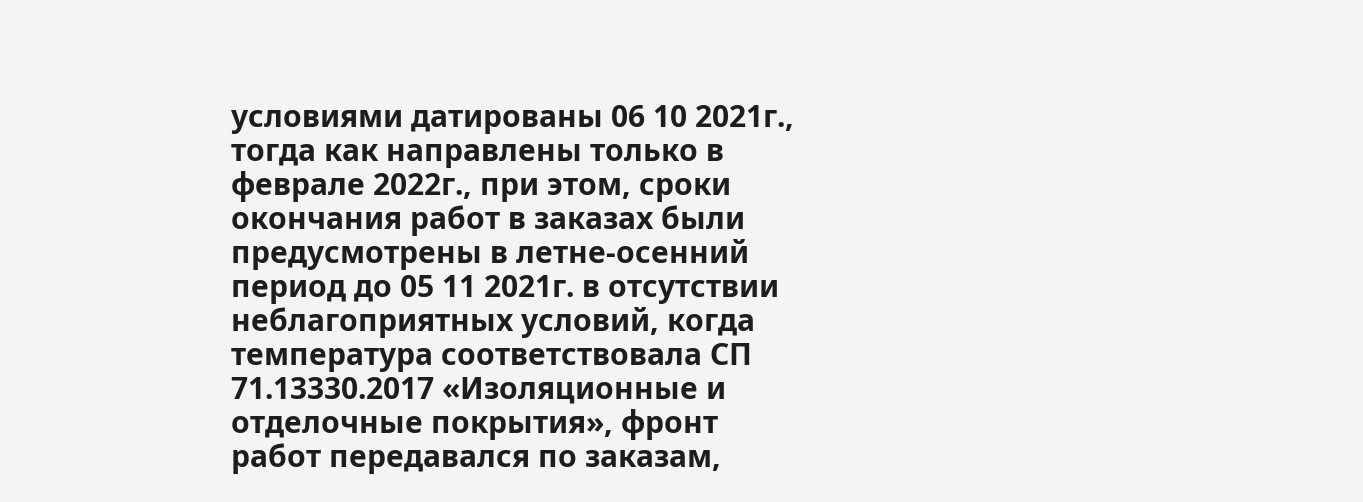условиями датированы 06 10 2021г., тогда как направлены только в феврале 2022г., при этом, сроки окончания работ в заказах были предусмотрены в летне-осенний период до 05 11 2021г. в отсутствии неблагоприятных условий, когда температура соответствовала СП 71.13330.2017 «Изоляционные и отделочные покрытия», фронт работ передавался по заказам,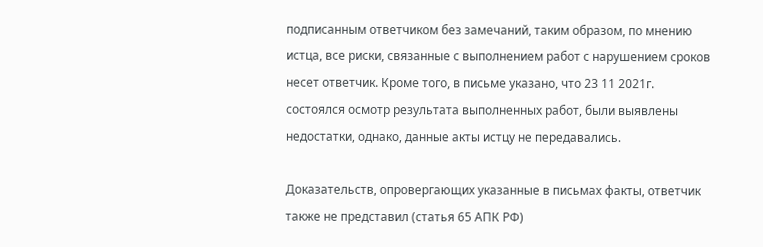подписанным ответчиком без замечаний, таким образом, по мнению истца, все риски, связанные с выполнением работ с нарушением сроков несет ответчик. Кроме того, в письме указано, что 23 11 2021г. состоялся осмотр результата выполненных работ, были выявлены недостатки, однако, данные акты истцу не передавались.

Доказательств, опровергающих указанные в письмах факты, ответчик также не представил (статья 65 АПК РФ)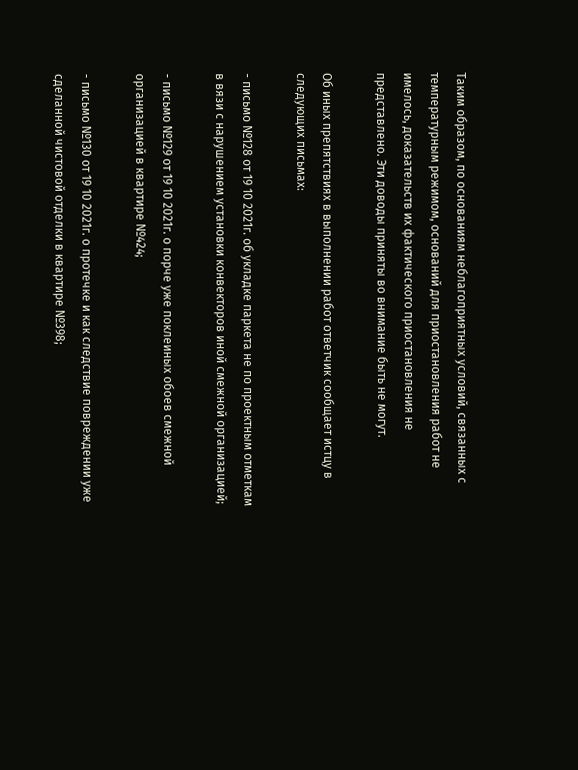Таким образом, по основаниям неблагоприятных условий, связанных с температурным режимом, оснований для приостановления работ не имелось, доказательств их фактического приостановления не представлено. Эти доводы приняты во внимание быть не могут.

Об иных препятствиях в выполнении работ ответчик сообщает истцу в следующих письмах:

- письмо №128 от 19 10 2021г. об укладке паркета не по проектным отметкам в вязи с нарушением установки конвекторов иной смежной организацией;

- письмо №129 от 19 10 2021г. о порче уже поклеиных обоев смежной организацией в квартире №424;

- письмо №130 от 19 10 2021г. о протечке и как следствие повреждении уже сделанной чистовой отделки в квартире №398;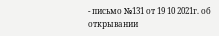- письмо №131 от 19 10 2021г. об открывании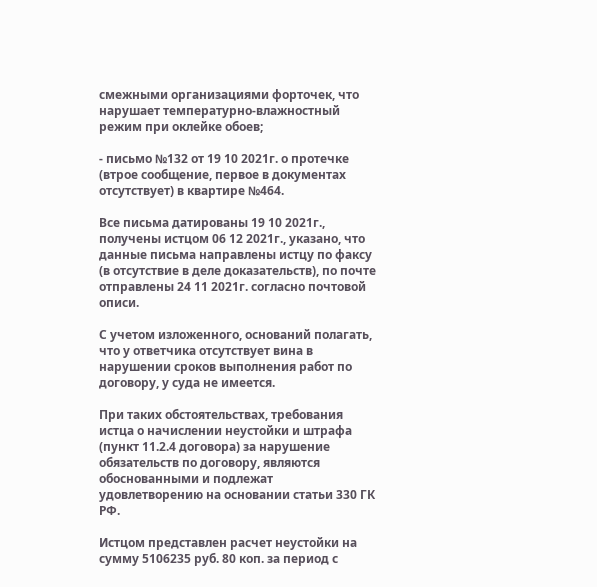смежными организациями форточек, что нарушает температурно-влажностный режим при оклейке обоев;

- письмо №132 от 19 10 2021г. о протечке (втрое сообщение, первое в документах отсутствует) в квартире №464.

Все письма датированы 19 10 2021г., получены истцом 06 12 2021г., указано, что данные письма направлены истцу по факсу (в отсутствие в деле доказательств), по почте отправлены 24 11 2021г. согласно почтовой описи.

С учетом изложенного, оснований полагать, что у ответчика отсутствует вина в нарушении сроков выполнения работ по договору, у суда не имеется.

При таких обстоятельствах, требования истца о начислении неустойки и штрафа (пункт 11.2.4 договора) за нарушение обязательств по договору, являются обоснованными и подлежат удовлетворению на основании статьи 330 ГК РФ.

Истцом представлен расчет неустойки на сумму 5106235 руб. 80 коп. за период с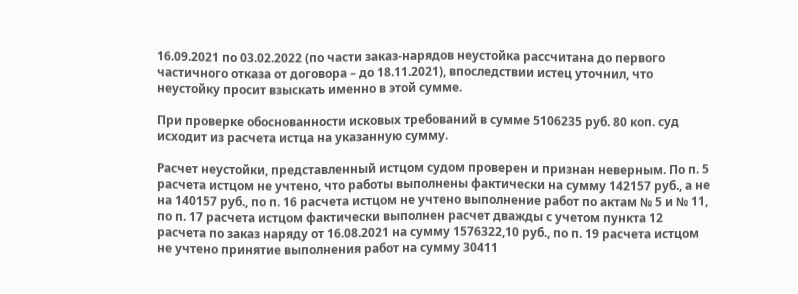16.09.2021 по 03.02.2022 (по части заказ-нарядов неустойка рассчитана до первого частичного отказа от договора – до 18.11.2021), впоследствии истец уточнил, что неустойку просит взыскать именно в этой сумме.

При проверке обоснованности исковых требований в сумме 5106235 руб. 80 коп. суд исходит из расчета истца на указанную сумму.

Расчет неустойки, представленный истцом судом проверен и признан неверным. По п. 5 расчета истцом не учтено, что работы выполнены фактически на сумму 142157 руб., а не на 140157 руб., по п. 16 расчета истцом не учтено выполнение работ по актам № 5 и № 11, по п. 17 расчета истцом фактически выполнен расчет дважды с учетом пункта 12 расчета по заказ наряду от 16.08.2021 на сумму 1576322,10 руб., по п. 19 расчета истцом не учтено принятие выполнения работ на сумму 30411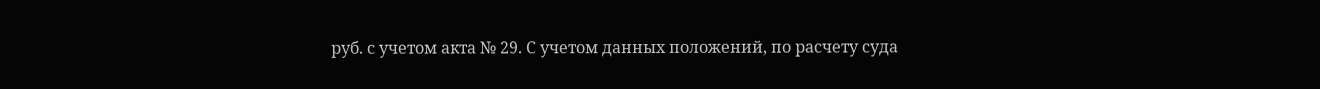руб. с учетом акта № 29. С учетом данных положений, по расчету суда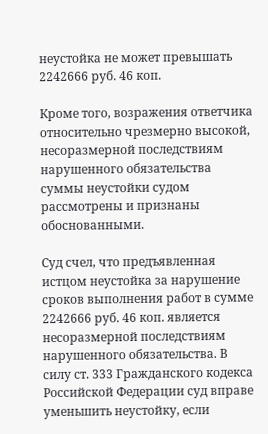неустойка не может превышать 2242666 руб. 46 коп.

Кроме того, возражения ответчика относительно чрезмерно высокой, несоразмерной последствиям нарушенного обязательства суммы неустойки судом рассмотрены и признаны обоснованными.

Суд счел, что предъявленная истцом неустойка за нарушение сроков выполнения работ в сумме 2242666 руб. 46 коп. является несоразмерной последствиям нарушенного обязательства. В силу ст. 333 Гражданского кодекса Российской Федерации суд вправе уменьшить неустойку, если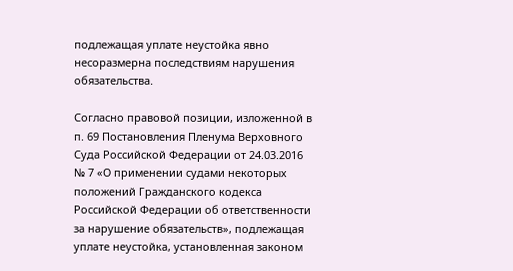подлежащая уплате неустойка явно несоразмерна последствиям нарушения обязательства.

Согласно правовой позиции, изложенной в п. 69 Постановления Пленума Верховного Суда Российской Федерации от 24.03.2016 № 7 «О применении судами некоторых положений Гражданского кодекса Российской Федерации об ответственности за нарушение обязательств», подлежащая уплате неустойка, установленная законом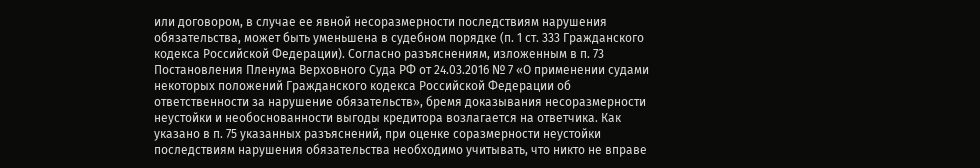или договором, в случае ее явной несоразмерности последствиям нарушения обязательства, может быть уменьшена в судебном порядке (п. 1 ст. 333 Гражданского кодекса Российской Федерации). Согласно разъяснениям, изложенным в п. 73 Постановления Пленума Верховного Суда РФ от 24.03.2016 № 7 «О применении судами некоторых положений Гражданского кодекса Российской Федерации об ответственности за нарушение обязательств», бремя доказывания несоразмерности неустойки и необоснованности выгоды кредитора возлагается на ответчика. Как указано в п. 75 указанных разъяснений, при оценке соразмерности неустойки последствиям нарушения обязательства необходимо учитывать, что никто не вправе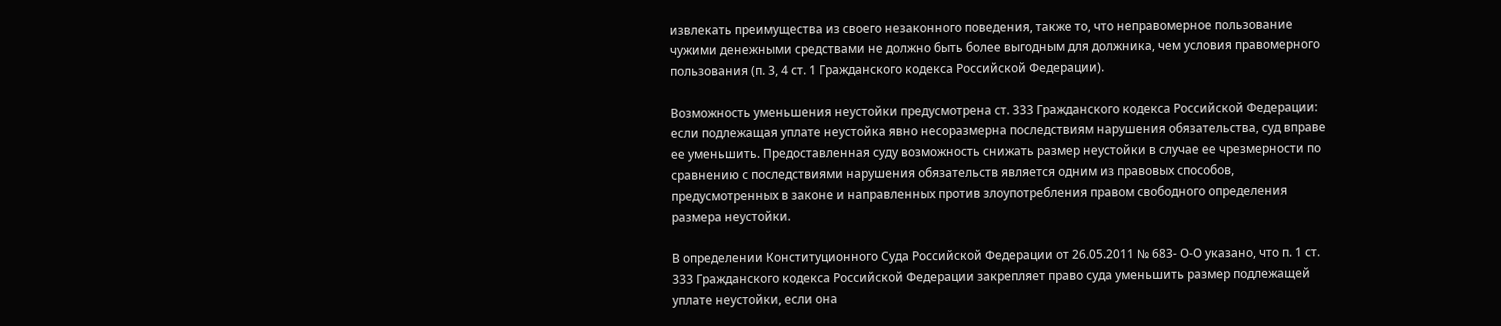извлекать преимущества из своего незаконного поведения, также то, что неправомерное пользование чужими денежными средствами не должно быть более выгодным для должника, чем условия правомерного пользования (п. 3, 4 ст. 1 Гражданского кодекса Российской Федерации).

Возможность уменьшения неустойки предусмотрена ст. 333 Гражданского кодекса Российской Федерации: если подлежащая уплате неустойка явно несоразмерна последствиям нарушения обязательства, суд вправе ее уменьшить. Предоставленная суду возможность снижать размер неустойки в случае ее чрезмерности по сравнению с последствиями нарушения обязательств является одним из правовых способов, предусмотренных в законе и направленных против злоупотребления правом свободного определения размера неустойки.

В определении Конституционного Суда Российской Федерации от 26.05.2011 № 683- О-О указано, что п. 1 ст. 333 Гражданского кодекса Российской Федерации закрепляет право суда уменьшить размер подлежащей уплате неустойки, если она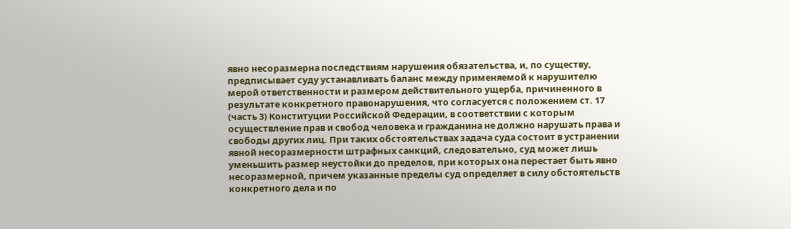явно несоразмерна последствиям нарушения обязательства, и, по существу, предписывает суду устанавливать баланс между применяемой к нарушителю мерой ответственности и размером действительного ущерба, причиненного в результате конкретного правонарушения, что согласуется с положением ст. 17 (часть 3) Конституции Российской Федерации, в соответствии с которым осуществление прав и свобод человека и гражданина не должно нарушать права и свободы других лиц. При таких обстоятельствах задача суда состоит в устранении явной несоразмерности штрафных санкций, следовательно, суд может лишь уменьшить размер неустойки до пределов, при которых она перестает быть явно несоразмерной, причем указанные пределы суд определяет в силу обстоятельств конкретного дела и по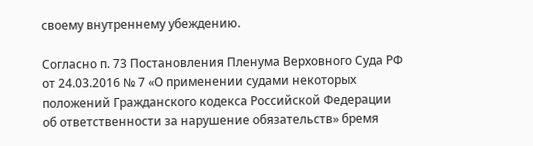своему внутреннему убеждению.

Согласно п. 73 Постановления Пленума Верховного Суда РФ от 24.03.2016 № 7 «О применении судами некоторых положений Гражданского кодекса Российской Федерации об ответственности за нарушение обязательств» бремя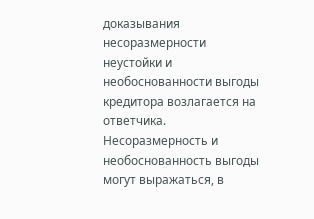доказывания несоразмерности неустойки и необоснованности выгоды кредитора возлагается на ответчика. Несоразмерность и необоснованность выгоды могут выражаться, в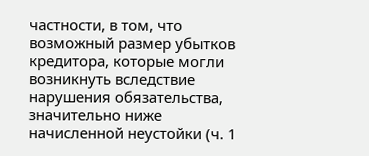частности, в том, что возможный размер убытков кредитора, которые могли возникнуть вследствие нарушения обязательства, значительно ниже начисленной неустойки (ч. 1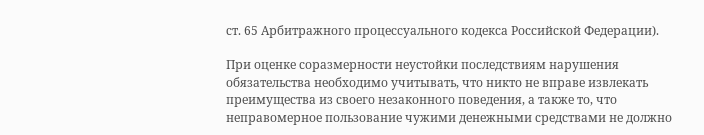ст. 65 Арбитражного процессуального кодекса Российской Федерации).

При оценке соразмерности неустойки последствиям нарушения обязательства необходимо учитывать, что никто не вправе извлекать преимущества из своего незаконного поведения, а также то, что неправомерное пользование чужими денежными средствами не должно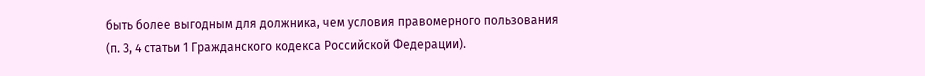быть более выгодным для должника, чем условия правомерного пользования (п. 3, 4 статьи 1 Гражданского кодекса Российской Федерации).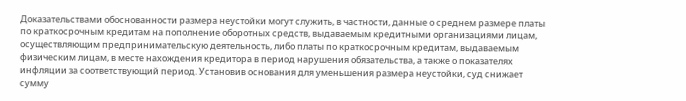Доказательствами обоснованности размера неустойки могут служить, в частности, данные о среднем размере платы по краткосрочным кредитам на пополнение оборотных средств, выдаваемым кредитными организациями лицам, осуществляющим предпринимательскую деятельность, либо платы по краткосрочным кредитам, выдаваемым физическим лицам, в месте нахождения кредитора в период нарушения обязательства, а также о показателях инфляции за соответствующий период. Установив основания для уменьшения размера неустойки, суд снижает сумму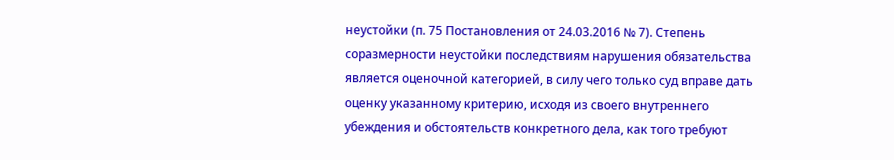неустойки (п. 75 Постановления от 24.03.2016 № 7). Степень соразмерности неустойки последствиям нарушения обязательства является оценочной категорией, в силу чего только суд вправе дать оценку указанному критерию, исходя из своего внутреннего убеждения и обстоятельств конкретного дела, как того требуют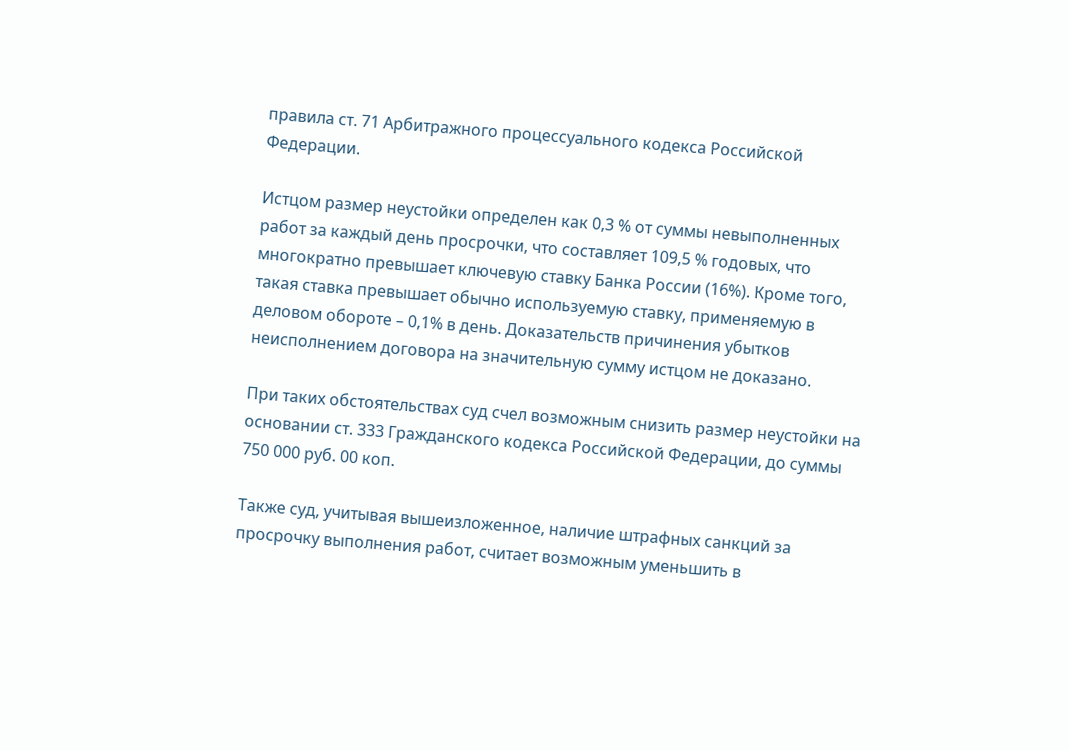правила ст. 71 Арбитражного процессуального кодекса Российской Федерации.

Истцом размер неустойки определен как 0,3 % от суммы невыполненных работ за каждый день просрочки, что составляет 109,5 % годовых, что многократно превышает ключевую ставку Банка России (16%). Кроме того, такая ставка превышает обычно используемую ставку, применяемую в деловом обороте – 0,1% в день. Доказательств причинения убытков неисполнением договора на значительную сумму истцом не доказано.

При таких обстоятельствах суд счел возможным снизить размер неустойки на основании ст. 333 Гражданского кодекса Российской Федерации, до суммы 750 000 руб. 00 коп.

Также суд, учитывая вышеизложенное, наличие штрафных санкций за просрочку выполнения работ, считает возможным уменьшить в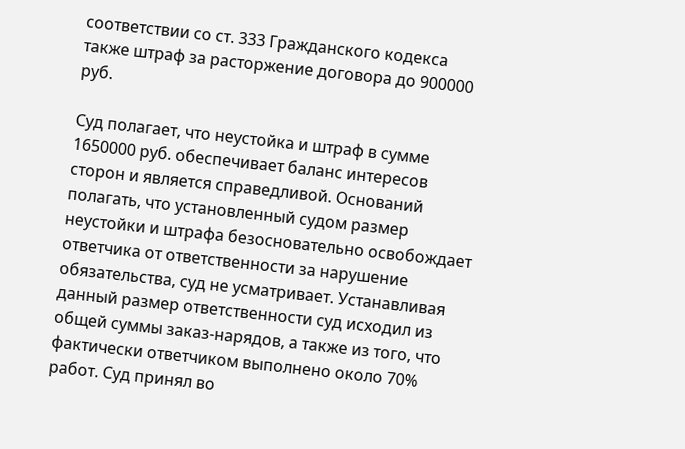соответствии со ст. 333 Гражданского кодекса также штраф за расторжение договора до 900000 руб.

Суд полагает, что неустойка и штраф в сумме 1650000 руб. обеспечивает баланс интересов сторон и является справедливой. Оснований полагать, что установленный судом размер неустойки и штрафа безосновательно освобождает ответчика от ответственности за нарушение обязательства, суд не усматривает. Устанавливая данный размер ответственности суд исходил из общей суммы заказ-нарядов, а также из того, что фактически ответчиком выполнено около 70% работ. Суд принял во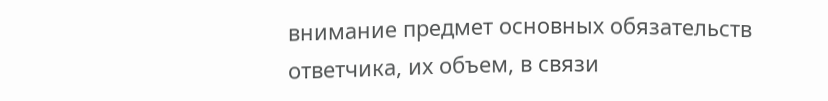внимание предмет основных обязательств ответчика, их объем, в связи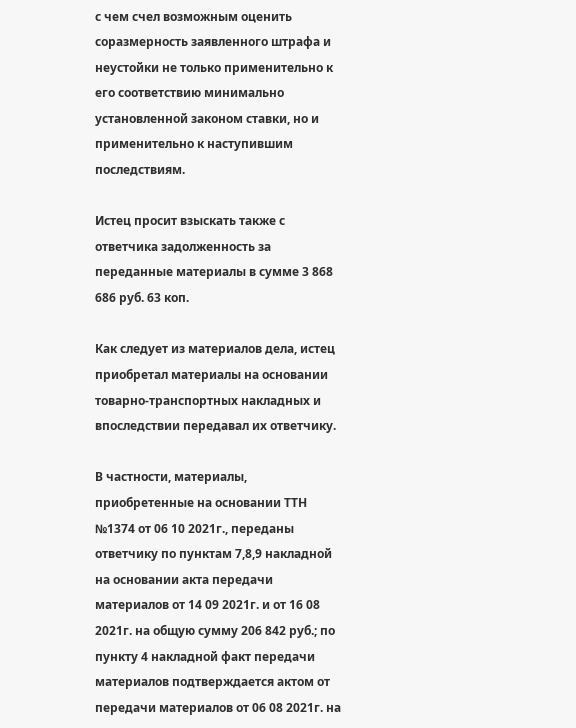с чем счел возможным оценить соразмерность заявленного штрафа и неустойки не только применительно к его соответствию минимально установленной законом ставки, но и применительно к наступившим последствиям.

Истец просит взыскать также с ответчика задолженность за переданные материалы в сумме 3 868 686 руб. 63 коп.

Как следует из материалов дела, истец приобретал материалы на основании товарно-транспортных накладных и впоследствии передавал их ответчику.

В частности, материалы, приобретенные на основании ТТН №1374 от 06 10 2021г., переданы ответчику по пунктам 7,8,9 накладной на основании акта передачи материалов от 14 09 2021г. и от 16 08 2021г. на общую сумму 206 842 руб.; по пункту 4 накладной факт передачи материалов подтверждается актом от передачи материалов от 06 08 2021г. на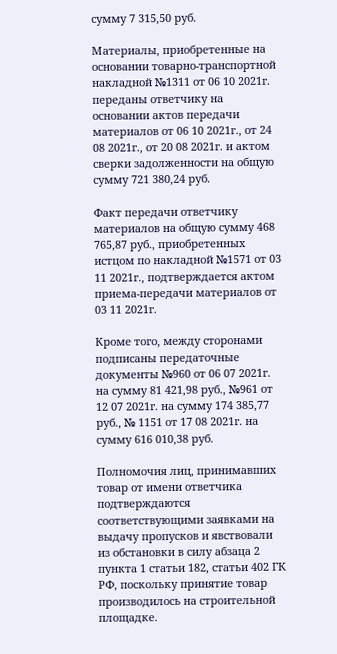сумму 7 315,50 руб.

Материалы, приобретенные на основании товарно-транспортной накладной №1311 от 06 10 2021г. переданы ответчику на основании актов передачи материалов от 06 10 2021г., от 24 08 2021г., от 20 08 2021г. и актом сверки задолженности на общую сумму 721 380,24 руб.

Факт передачи ответчику материалов на общую сумму 468 765,87 руб., приобретенных истцом по накладной №1571 от 03 11 2021г., подтверждается актом приема-передачи материалов от 03 11 2021г.

Кроме того, между сторонами подписаны передаточные документы №960 от 06 07 2021г. на сумму 81 421,98 руб., №961 от 12 07 2021г. на сумму 174 385,77 руб., № 1151 от 17 08 2021г. на сумму 616 010,38 руб.

Полномочия лиц, принимавших товар от имени ответчика подтверждаются соответствующими заявками на выдачу пропусков и явствовали из обстановки в силу абзаца 2 пункта 1 статьи 182, статьи 402 ГК РФ, поскольку принятие товар производилось на строительной площадке.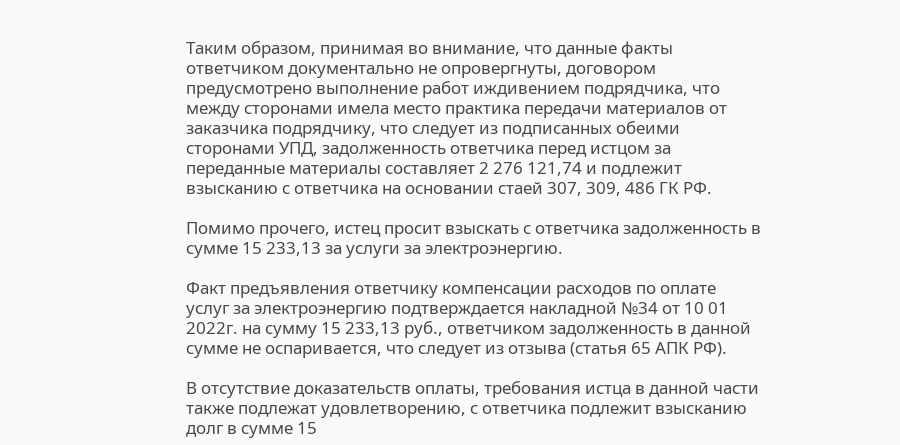Таким образом, принимая во внимание, что данные факты ответчиком документально не опровергнуты, договором предусмотрено выполнение работ иждивением подрядчика, что между сторонами имела место практика передачи материалов от заказчика подрядчику, что следует из подписанных обеими сторонами УПД, задолженность ответчика перед истцом за переданные материалы составляет 2 276 121,74 и подлежит взысканию с ответчика на основании стаей 307, 309, 486 ГК РФ.

Помимо прочего, истец просит взыскать с ответчика задолженность в сумме 15 233,13 за услуги за электроэнергию.

Факт предъявления ответчику компенсации расходов по оплате услуг за электроэнергию подтверждается накладной №34 от 10 01 2022г. на сумму 15 233,13 руб., ответчиком задолженность в данной сумме не оспаривается, что следует из отзыва (статья 65 АПК РФ).

В отсутствие доказательств оплаты, требования истца в данной части также подлежат удовлетворению, с ответчика подлежит взысканию долг в сумме 15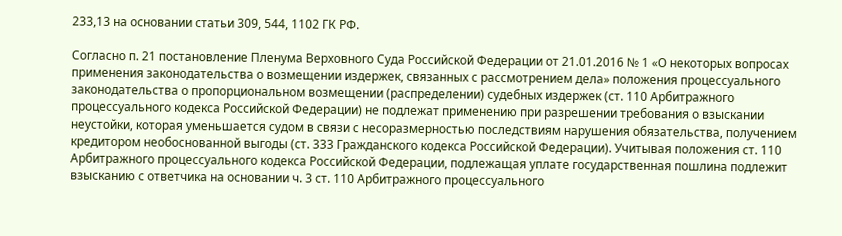233,13 на основании статьи 309, 544, 1102 ГК РФ.

Согласно п. 21 постановление Пленума Верховного Суда Российской Федерации от 21.01.2016 № 1 «О некоторых вопросах применения законодательства о возмещении издержек, связанных с рассмотрением дела» положения процессуального законодательства о пропорциональном возмещении (распределении) судебных издержек (ст. 110 Арбитражного процессуального кодекса Российской Федерации) не подлежат применению при разрешении требования о взыскании неустойки, которая уменьшается судом в связи с несоразмерностью последствиям нарушения обязательства, получением кредитором необоснованной выгоды (ст. 333 Гражданского кодекса Российской Федерации). Учитывая положения ст. 110 Арбитражного процессуального кодекса Российской Федерации, подлежащая уплате государственная пошлина подлежит взысканию с ответчика на основании ч. 3 ст. 110 Арбитражного процессуального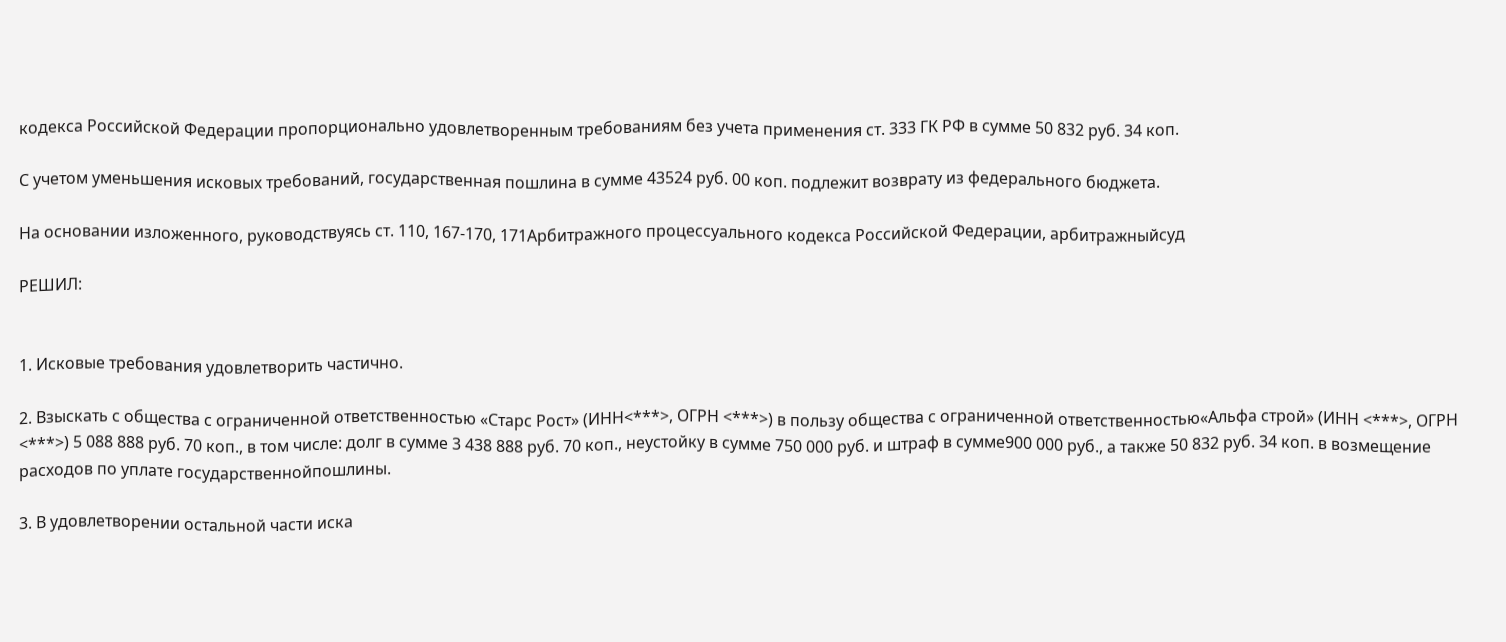кодекса Российской Федерации пропорционально удовлетворенным требованиям без учета применения ст. 333 ГК РФ в сумме 50 832 руб. 34 коп.

С учетом уменьшения исковых требований, государственная пошлина в сумме 43524 руб. 00 коп. подлежит возврату из федерального бюджета.

На основании изложенного, руководствуясь ст. 110, 167-170, 171Арбитражного процессуального кодекса Российской Федерации, арбитражныйсуд

РЕШИЛ:


1. Исковые требования удовлетворить частично.

2. Взыскать с общества с ограниченной ответственностью «Старс Рост» (ИНН<***>, ОГРН <***>) в пользу общества с ограниченной ответственностью«Альфа строй» (ИНН <***>, ОГРН <***>) 5 088 888 руб. 70 коп., в том числе: долг в сумме 3 438 888 руб. 70 коп., неустойку в сумме 750 000 руб. и штраф в сумме900 000 руб., а также 50 832 руб. 34 коп. в возмещение расходов по уплате государственнойпошлины.

3. В удовлетворении остальной части иска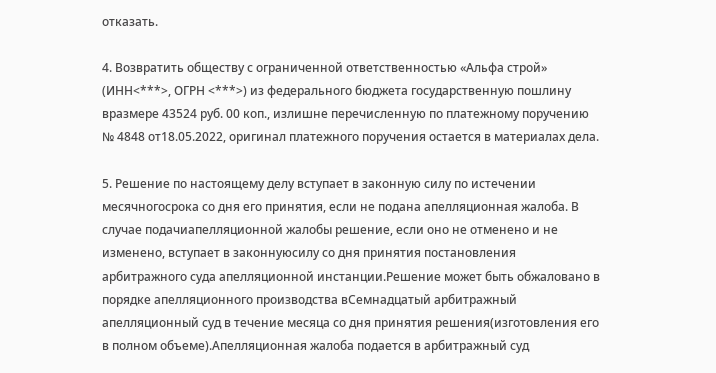отказать.

4. Возвратить обществу с ограниченной ответственностью «Альфа строй» (ИНН<***>, ОГРН <***>) из федерального бюджета государственную пошлину вразмере 43524 руб. 00 коп., излишне перечисленную по платежному поручению № 4848 от18.05.2022, оригинал платежного поручения остается в материалах дела.

5. Решение по настоящему делу вступает в законную силу по истечении месячногосрока со дня его принятия, если не подана апелляционная жалоба. В случае подачиапелляционной жалобы решение, если оно не отменено и не изменено, вступает в законнуюсилу со дня принятия постановления арбитражного суда апелляционной инстанции.Решение может быть обжаловано в порядке апелляционного производства вСемнадцатый арбитражный апелляционный суд в течение месяца со дня принятия решения(изготовления его в полном объеме).Апелляционная жалоба подается в арбитражный суд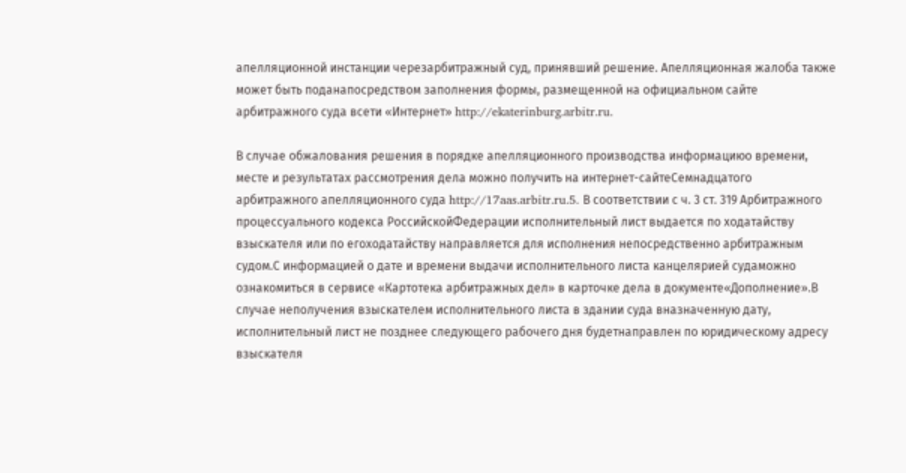апелляционной инстанции черезарбитражный суд, принявший решение. Апелляционная жалоба также может быть поданапосредством заполнения формы, размещенной на официальном сайте арбитражного суда всети «Интернет» http://ekaterinburg.arbitr.ru.

В случае обжалования решения в порядке апелляционного производства информациюо времени, месте и результатах рассмотрения дела можно получить на интернет-сайтеСемнадцатого арбитражного апелляционного суда http://17aas.arbitr.ru.5. В соответствии с ч. 3 ст. 319 Арбитражного процессуального кодекса РоссийскойФедерации исполнительный лист выдается по ходатайству взыскателя или по егоходатайству направляется для исполнения непосредственно арбитражным судом.С информацией о дате и времени выдачи исполнительного листа канцелярией судаможно ознакомиться в сервисе «Картотека арбитражных дел» в карточке дела в документе«Дополнение».В случае неполучения взыскателем исполнительного листа в здании суда вназначенную дату, исполнительный лист не позднее следующего рабочего дня будетнаправлен по юридическому адресу взыскателя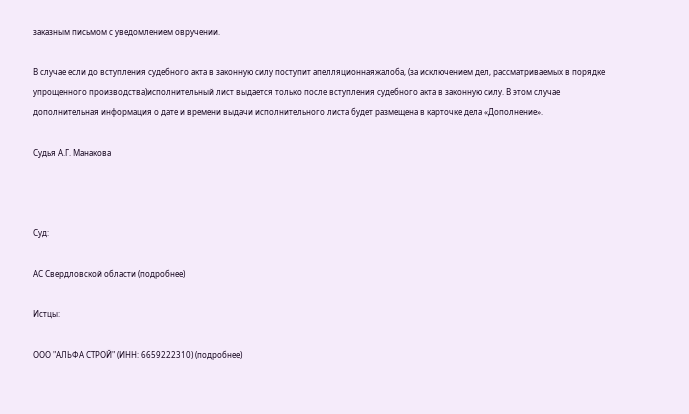заказным письмом с уведомлением овручении.

В случае если до вступления судебного акта в законную силу поступит апелляционнаяжалоба, (за исключением дел, рассматриваемых в порядке упрощенного производства)исполнительный лист выдается только после вступления судебного акта в законную силу. В этом случае дополнительная информация о дате и времени выдачи исполнительного листа будет размещена в карточке дела «Дополнение».

Судья А.Г. Манакова



Суд:

АС Свердловской области (подробнее)

Истцы:

ООО "АЛЬФА СТРОЙ" (ИНН: 6659222310) (подробнее)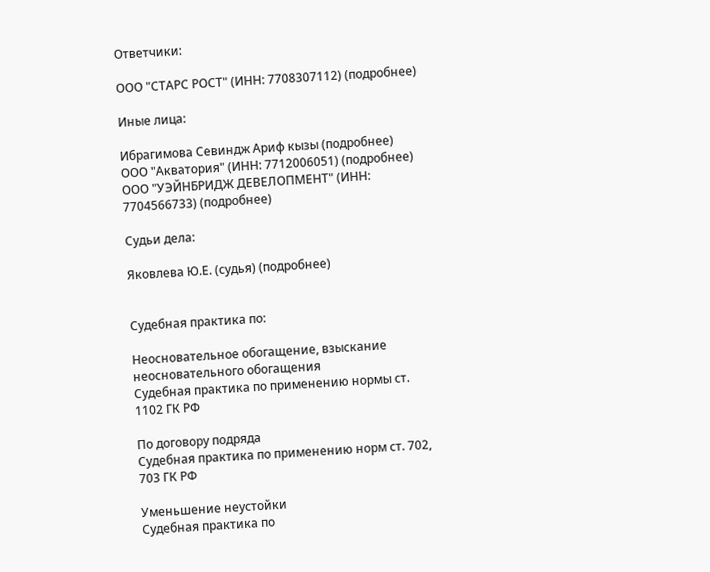Ответчики:

ООО "СТАРС РОСТ" (ИНН: 7708307112) (подробнее)

Иные лица:

Ибрагимова Севиндж Ариф кызы (подробнее)
ООО "Акватория" (ИНН: 7712006051) (подробнее)
ООО "УЭЙНБРИДЖ ДЕВЕЛОПМЕНТ" (ИНН: 7704566733) (подробнее)

Судьи дела:

Яковлева Ю.Е. (судья) (подробнее)


Судебная практика по:

Неосновательное обогащение, взыскание неосновательного обогащения
Судебная практика по применению нормы ст. 1102 ГК РФ

По договору подряда
Судебная практика по применению норм ст. 702, 703 ГК РФ

Уменьшение неустойки
Судебная практика по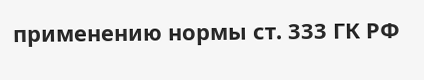применению нормы ст. 333 ГК РФ